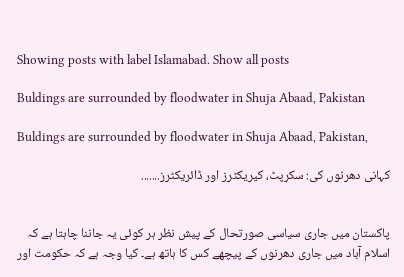Showing posts with label Islamabad. Show all posts

Buldings are surrounded by floodwater in Shuja Abaad, Pakistan

Buldings are surrounded by floodwater in Shuja Abaad, Pakistan,

کہانی دھرنوں کی: سکرپٹ، کیریکٹرز اور ڈائریکٹرز.......


پاکستان میں جاری سیاسی صورتحال کے پیش نظر ہر کوئی یہ جاننا چاہتا ہے کہ اسلام آباد میں جاری دھرنوں کے پیچھے کس کا ہاتھ ہے۔ کیا وجہ ہے کہ حکومت اور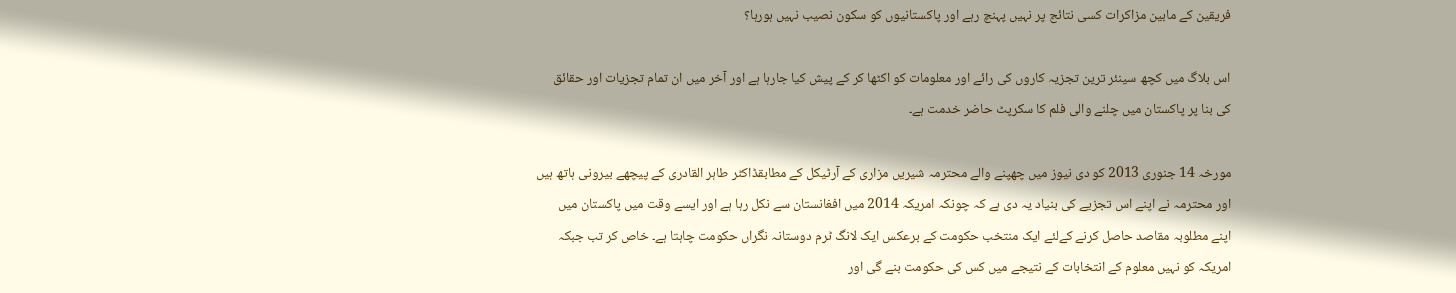فریقین کے مابین مزاکرات کسی نتائج پر نہیں پہنچ رہے اور پاکستانیوں کو سکون نصیب نہیں ہورہا؟

اس بلاگ میں کچھ سینئر ترین تجزیہ کاروں کی رائے اور معلومات کو اکٹھا کر کے پیش کیا جارہا ہے اور آخر میں ان تمام تجزیات اور حقائق کی بنا پر پاکستان میں چلنے والی فلم کا سکرپٹ حاضر خدمت ہے۔

مورخہ 14 جنوری 2013 کو دی نیوز میں چھپنے والے محترمہ شیریں مزاری کے آرٹیکل کے مطابقڈاکٹر طاہر القادری کے پیچھے بیرونی ہاتھ ہیں اور محترمہ نے اپنے اس تجزیے کی بنیاد یہ دی ہے کہ چونکہ امریکہ 2014 میں افغانستان سے نکل رہا ہے اور ایسے وقت میں پاکستان میں اپنے مطلوبہ مقاصد حاصل کرنے کےلئے ایک منتخب حکومت کے برعکس ایک لانگ ٹرم دوستانہ نگراں حکومت چاہتا ہے۔ خاص کر تب جبکہ امریکہ کو نہیں معلوم کے انتخابات کے نتیجے میں کس کی حکومت بنے گی اور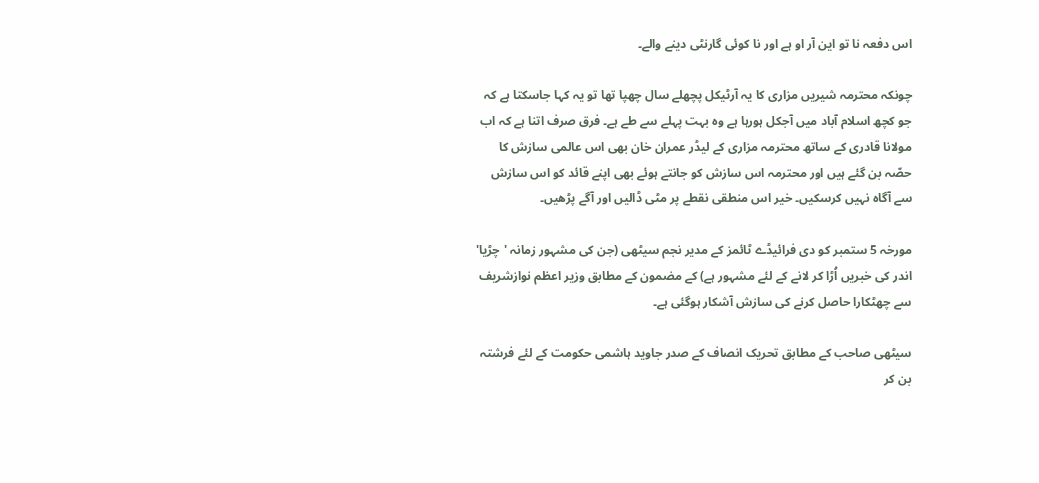اس دفعہ نا تو این آر او ہے اور نا کوئی گارنٹی دینے والے۔

چونکہ محترمہ شیریں مزاری کا یہ آرٹیکل پچھلے سال چھپا تھا تو یہ کہا جاسکتا ہے کہ جو کچھ اسلام آباد میں آجکل ہورہا ہے وہ بہت پہلے سے طے ہے۔ فرق صرف اتنا ہے کہ اب مولانا قادری کے ساتھ محترمہ مزاری کے لیڈر عمران خان بھی اس عالمی سازش کا حصّہ بن گئے ہیں اور محترمہ اس سازش کو جانتے ہوئے بھی اپنے قائد کو اس سازش سے آگاہ نہیں کرسکیں۔ خیر اس منطقی نقطے پر مٹی ڈالیں اور آگے پڑھیں۔

مورخہ 5 ستمبر کو دی فرائیڈے ٹائمز کے مدیر نجم سیٹھی (جن کی مشہور زمانہ 'چڑیا' اندر کی خبریں اُڑا کر لانے کے لئے مشہور ہے) کے مضمون کے مطابق وزیر اعظم نوازشریف سے چھٹکارا حاصل کرنے کی سازش آشکار ہوگئی ہے۔

سیٹھی صاحب کے مطابق تحریک انصاف کے صدر جاوید ہاشمی حکومت کے لئے فرشتہ بن کر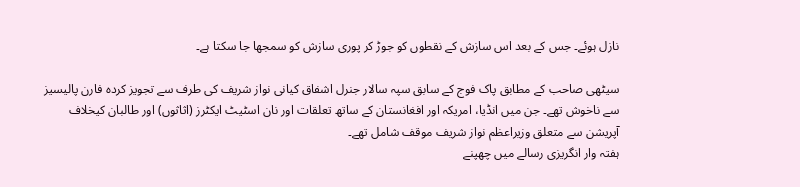نازل ہوئے۔ جس کے بعد اس سازش کے نقطوں کو جوڑ کر پوری سازش کو سمجھا جا سکتا ہے۔

سیٹھی صاحب کے مطابق پاک فوج کے سابق سپہ سالار جنرل اشفاق کیانی نواز شریف کی طرف سے تجویز کردہ فارن پالیسیز سے ناخوش تھے۔ جن میں انڈیا، امریکہ اور افغانستان کے ساتھ تعلقات اور نان اسٹیٹ ایکٹرز (اثاثوں) اور طالبان کیخلاف آپریشن سے متعلق وزیراعظم نواز شریف موقف شامل تھے۔
ہفتہ وار انگریزی رسالے میں چھپنے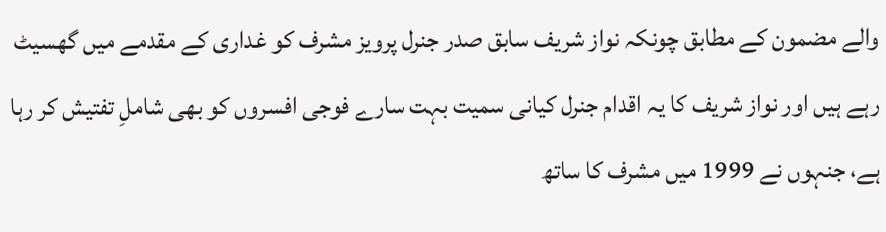والے مضمون کے مطابق چونکہ نواز شریف سابق صدر جنرل پرویز مشرف کو غداری کے مقدمے میں گھسیٹ رہے ہیں اور نواز شریف کا یہ اقدام جنرل کیانی سمیت بہت سارے فوجی افسروں کو بھی شاملِ تفتیش کر رہا ہے، جنہوں نے 1999 میں مشرف کا ساتھ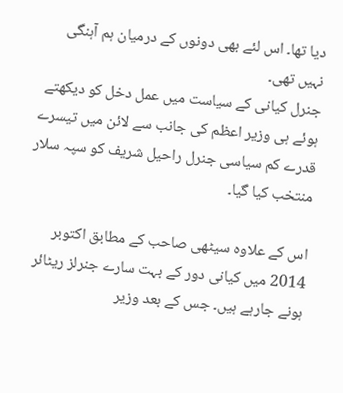دیا تھا۔ اس لئے بھی دونوں کے درمیان ہم آہنگی نہیں تھی۔
جنرل کیانی کے سیاست میں عمل دخل کو دیکھتے ہوئے ہی وزیر اعظم کی جانب سے لائن میں تیسرے قدرے کم سیاسی جنرل راحیل شریف کو سپہ سلار منتخب کیا گیا۔

اس کے علاوہ سیٹھی صاحب کے مطابق اکتوبر 2014 میں کیانی دور کے بہت سارے جنرلز ریٹائر ہونے جارہے ہیں۔ جس کے بعد وزیر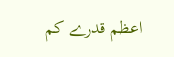اعظم قدرے کم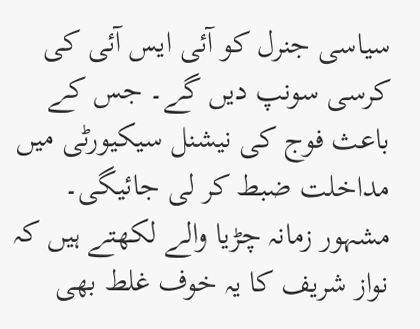سیاسی جنرل کو آئی ایس آئی کی کرسی سونپ دیں گے۔ جس کے باعث فوج کی نیشنل سیکیورٹی میں مداخلت ضبط کر لی جائیگی۔
مشہور زمانہ چڑیا والے لکھتے ہیں کہ نواز شریف کا یہ خوف غلط بھی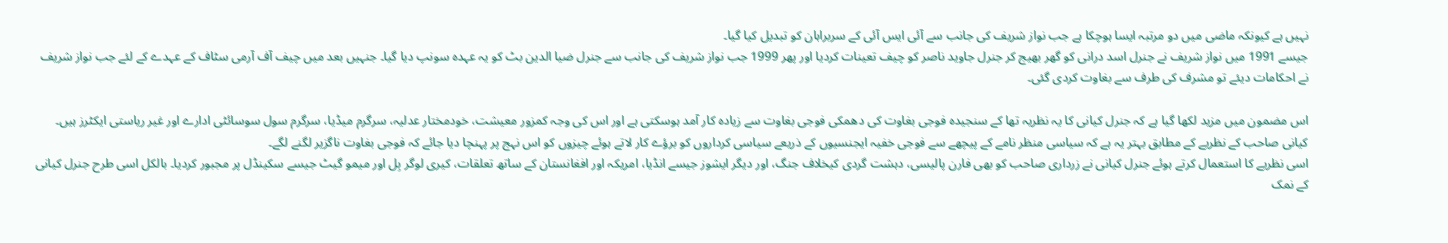نہیں ہے کیونکہ ماضی میں دو مرتبہ ایسا ہوچکا ہے جب نواز شریف کی جانب سے آئی ایس آئی کے سربراہان کو تبدیل کیا گیا۔
جیسے 1991 میں نواز شریف نے جنرل اسد درانی کو گھر بھیج کر جنرل جاوید ناصر کو چیف تعینات کردیا اور پھر 1999 جب نواز شریف کی جانب سے جنرل ضیا الدین بٹ کو یہ عہدہ سونپ دیا گیا۔ جنہیں بعد میں چیف آف آرمی سٹاف کے عہدے کے لئے جب نواز شریف نے احکامات دیئے تو مشرف کی طرف سے بغاوت کردی گئی۔

اس مضمون میں مزید لکھا گیا ہے کہ جنرل کیانی کا یہ نظریہ تھا کے سنجیدہ فوجی بغاوت کی دھمکی فوجی بغاوت سے زیادہ کار آمد ہوسکتی ہے اور اس کی وجہ کمزور معیشت، خودمختار عدلیہ، سرگرم میڈیا، سرگرم سول سوسائٹی ادارے اور غیر ریاستی ایکٹرز ہیں۔
کیانی صاحب کے نظریے کے مطابق بہتر یہ ہے کہ سیاسی منظر نامے کے پیچھے سے فوجی خفیہ ایجنسیوں کے ذریعے سیاسی کرداروں کو برؤے کار لاتے ہوئے چیزوں کو اس نہج پر پہنچا دیا جائے کہ فوجی بغاوت ناگزیر لگنے لگے۔
اسی نظریے کا استعمال کرتے ہوئے جنرل کیانی نے زرداری صاحب کو بھی فارن پالیسی، دہشت گردی کیخلاف جنگ، اور دیگر ایشوز جیسے انڈیا، امریکہ اور افغانستان کے ساتھ تعلقات، کیری لوگر بِل اور میمو گیٹ جیسے سکینڈل پر مجبور کردیا۔ بالکل اسی طرح جنرل کیانی کے نمک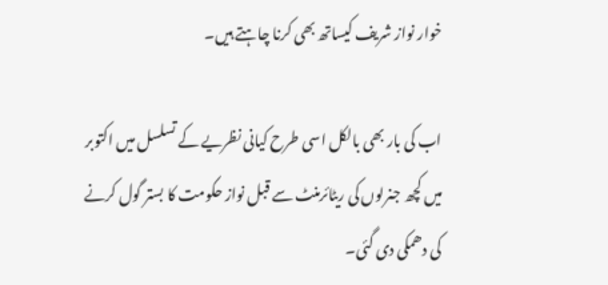خوار نواز شریف کیساتھ بھی کرنا چاہتے ہیں۔

اب کی بار بھی بالکل اسی طرح کیانی نظریے کے تسلسل میں اکتوبر میں کچھ جنرلوں کی ریٹائرمنٹ سے قبل نواز حکومت کا بستر گول کرنے کی دھمکی دی گئی۔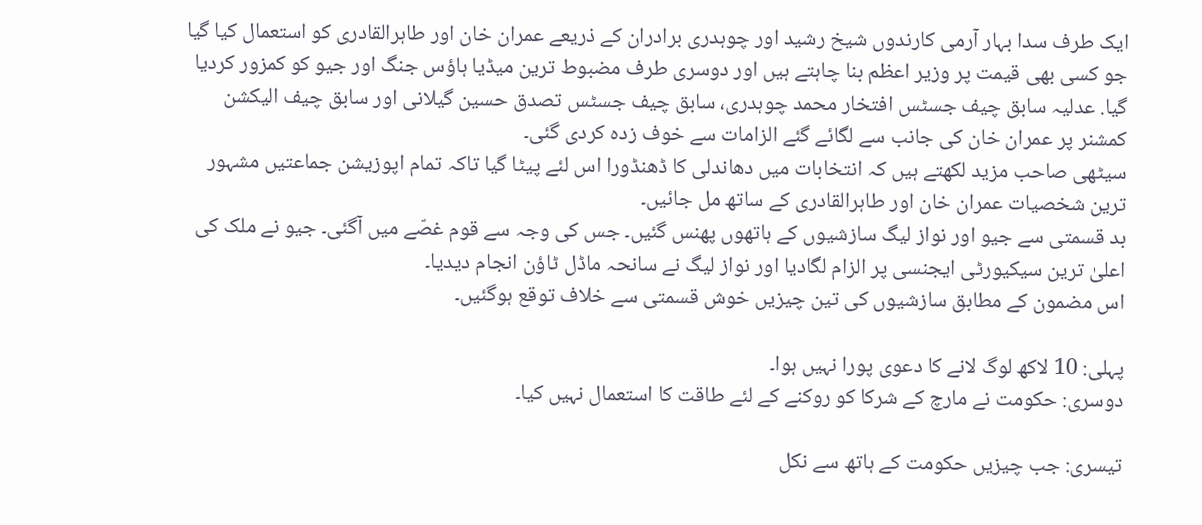ایک طرف سدا بہار آرمی کارندوں شیخ رشید اور چوہدری برادران کے ذریعے عمران خان اور طاہرالقادری کو استعمال کیا گیا جو کسی بھی قیمت پر وزیر اعظم بنا چاہتے ہیں اور دوسری طرف مضبوط ترین میڈیا ہاؤس جنگ اور جیو کو کمزور کردیا گیا. عدلیہ سابق چیف جسٹس افتخار محمد چوہدری، سابق چیف جسٹس تصدق حسین گیلانی اور سابق چیف الیکشن کمشنر پر عمران خان کی جانب سے لگائے گئے الزامات سے خوف زدہ کردی گئی۔
سیٹھی صاحب مزید لکھتے ہیں کہ انتخابات میں دھاندلی کا ڈھنڈورا اس لئے پیٹا گیا تاکہ تمام اپوزیشن جماعتیں مشہور ترین شخصیات عمران خان اور طاہرالقادری کے ساتھ مل جائیں۔
بد قسمتی سے جیو اور نواز لیگ سازشیوں کے ہاتھوں پھنس گئیں۔ جس کی وجہ سے قوم غصّے میں آگئی۔ جیو نے ملک کی اعلیٰ ترین سیکیورٹی ایجنسی پر الزام لگادیا اور نواز لیگ نے سانحہ ماڈل ٹاؤن انجام دیدیا۔
اس مضمون کے مطابق سازشیوں کی تین چیزیں خوش قسمتی سے خلاف توقع ہوگئیں۔

پہلی: 10 لاکھ لوگ لانے کا دعوی پورا نہیں ہوا۔
دوسری: حکومت نے مارچ کے شرکا کو روکنے کے لئے طاقت کا استعمال نہیں کیا۔

تیسری: جب چیزیں حکومت کے ہاتھ سے نکل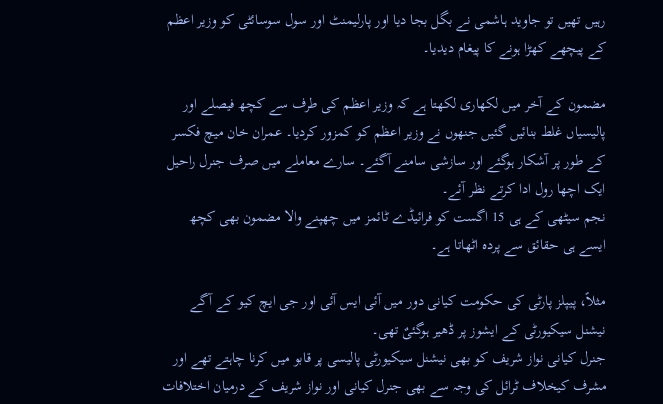رہیں تھیں تو جاوید ہاشمی نے بگل بجا دیا اور پارلیمنٹ اور سول سوسائٹی کو وزیر اعظم کے پیچھے کھڑا ہونے کا پیغام دیدیا۔

مضمون کے آخر میں لکھاری لکھتا ہے کہ وزیر اعظم کی طرف سے کچھ فیصلے اور پالیسیاں غلط بنائیں گئیں جنھوں نے وزیر اعظم کو کمزور کردیا۔ عمران خان میچ فکسر کے طور پر آشکار ہوگئے اور سازشی سامنے آگئے۔ سارے معاملے میں صرف جنرل راحیل ایک اچھا رول ادا کرتے نظر آئے۔
نجم سیٹھی کے ہی 15 اگست کو فرائیڈے ٹائمز میں چھپنے والا مضمون بھی کچھ ایسے ہی حقائق سے پردہ اٹھاتا ہے۔

مثلاً، پیپلز پارٹی کی حکومت کیانی دور میں آئی ایس آئی اور جی ایچ کیو کے آگے نیشنل سیکیورٹی کے ایشوز پر ڈھیر ہوگئیٌ تھی۔
جنرل کیانی نواز شریف کو بھی نیشنل سیکیورٹی پالیسی پر قابو میں کرنا چاہتے تھے اور مشرف کیخلاف ٹرائل کی وجہ سے بھی جنرل کیانی اور نواز شریف کے درمیان اختلافات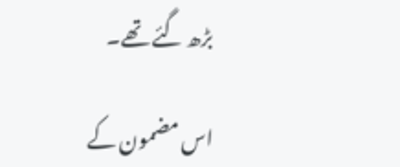بڑھ گئے تھے۔

اس مضمون کے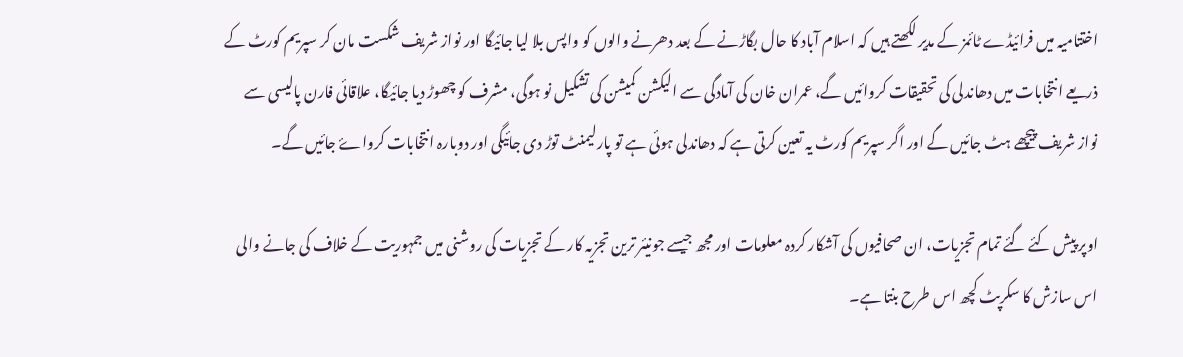اختتامیہ میں فرائیڈے ٹائمز کے مدیر لکھتے ہیں کہ اسلام آباد کا حال بگاڑنے کے بعد دھرنے والوں کو واپس بلا لیا جائیگا اور نواز شریف شکست مان کر سپریم کورٹ کے ذریعے انتخابات میں دھاندلی کی تحقیقات کروائیں گے، عمران خان کی آمادگی سے الیکشن کمیشن کی تشکیل نو ہوگی، مشرف کو چھوڑ دیا جائیگا، علاقائی فارن پالیسی سے نواز شریف پیچھے ہٹ جائیں گے اور اگر سپریم کورٹ یہ تعین کرتی ہے کہ دھاندلی ہوئی ہے تو پارلیمنٹ توڑ دی جائیگی اور دوبارہ انتخابات کرواۓ جائیں گے۔

اوپر پیش کئے گئے تمام تجزیات، ان صحافیوں کی آشکار کردہ معلومات اور مجھ جیسے جونیئر ترین تجزیہ کار کے تجزیات کی روشنی میں جمہوریت کے خلاف کی جانے والی اس سازش کا سکرپٹ کچھ اس طرح بنتا ہے۔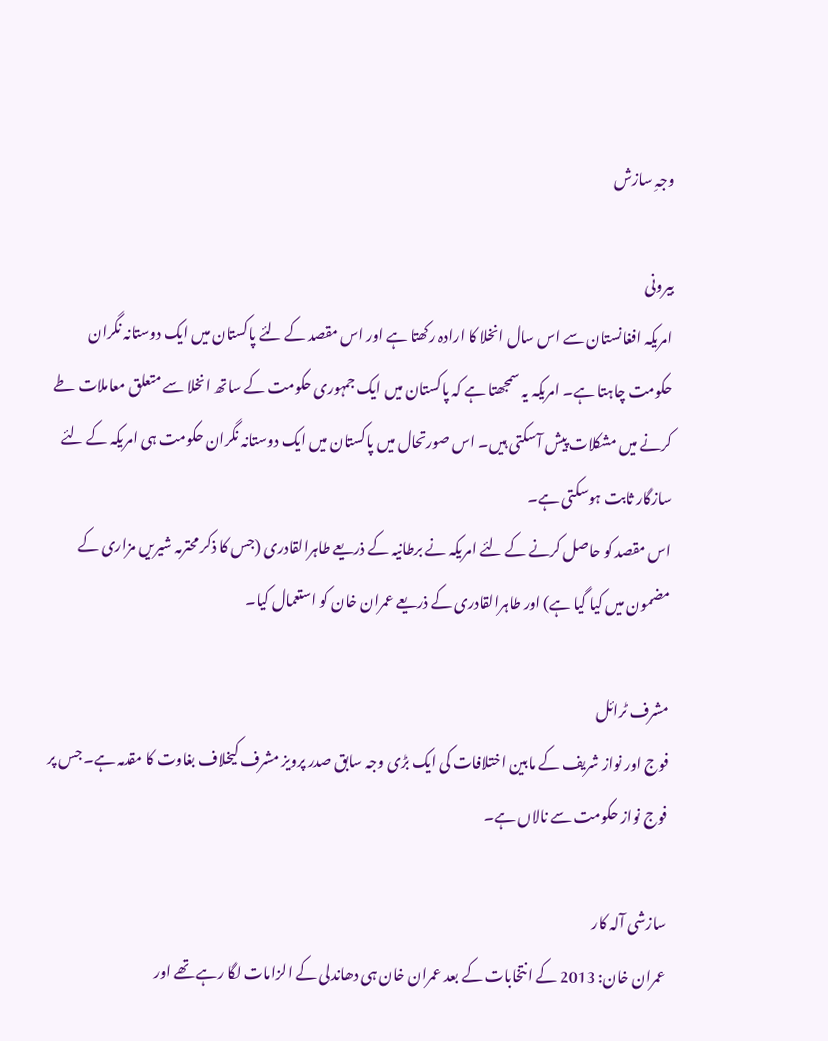وجہِ سازش

بیرونی
امریکہ افغانستان سے اس سال انخلا کا ارادہ رکھتا ہے اور اس مقصد کے لئے پاکستان میں ایک دوستانہ نگران حکومت چاہتا ہے۔ امریکہ یہ سمجھتا ہے کہ پاکستان میں ایک جمہوری حکومت کے ساتھ انخلا سے متعلق معاملات طے کرنے میں مشکلات پیش آسکتی ہیں۔ اس صورتحال میں پاکستان میں ایک دوستانہ نگران حکومت ہی امریکہ کے لئے سازگار ثابت ہوسکتی ہے۔
اس مقصد کو حاصل کرنے کے لئے امریکہ نے برطانیہ کے ذریعے طاہرالقادری (جس کا ذکر محترمہ شیریں مزاری کے مضمون میں کیا گیا ہے) اور طاہرالقادری کے ذریعے عمران خان کو استعمال کیا۔

مشرف ٹرائل
فوج اور نواز شریف کے مابین اختلافات کی ایک بڑی وجہ سابق صدر پرویز مشرف کیخلاف بغاوت کا مقدمہ ہے۔ جس پر فوج نواز حکومت سے نالاں ہے۔

سازشی آلہ کار
عمران خان: 2013 کے انتخابات کے بعد عمران خان ہی دھاندلی کے الزامات لگا رہے تھے اور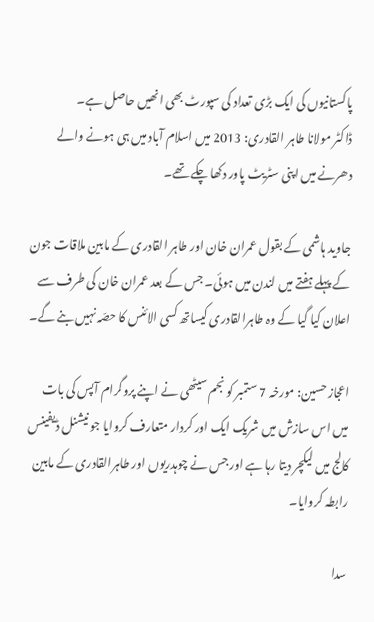پاکستانیوں کی ایک بڑی تعداد کی سپورٹ بھی انھیں حاصل ہے۔
ڈاکٹر مولانا طاہر القادری: 2013 میں اسلام آباد میں ہی ہونے والے دھرنے میں اپنی سٹریٹ پاور دکھا چکے تھے۔

جاوید ہاشمی کے بقول عمران خان اور طاہر القادری کے مابین ملاقات جون کے پہلے ہفتے میں لندن میں ہوئی۔ جس کے بعد عمران خان کی طرف سے اعلان کیا گیا کے وہ طاہرالقادری کیساتھ کسی الائنس کا حصّہ نہیں بنے گے۔

اعجاز حسین: مورخہ 7 ستمبر کو نجم سیٹھی نے اپنے پروگرام آپس کی بات میں اس سازش میں شریک ایک اور کردار متعارف کروایا جو نیشنل ڈیفینس کالج میں لیکچر دیتا رہا ہے اور جس نے چوہدریوں اور طاہرالقادری کے مابین رابطہ کروایا۔

سدا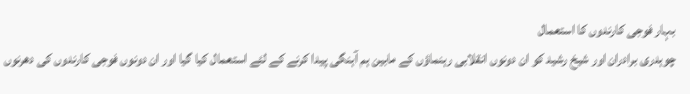بہار فوجی کارندوں کا استعمال
چوہدری برادران اور شیخ رشید کو ان دونوں انقلابی رہنماؤں کے مابین ہم آہنگی پیدا کرنے کے لئے استعمال کیا گیا اور ان دونوں فوجی کارندوں کی دھرنوں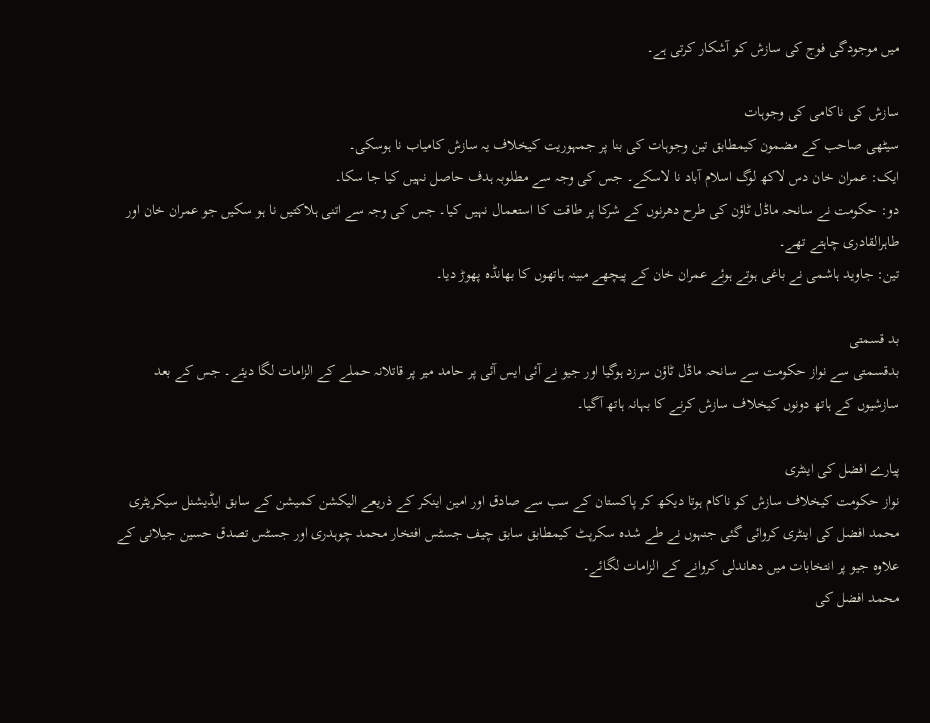میں موجودگی فوج کی سازش کو آشکار کرتی ہے۔

سازش کی ناکامی کی وجوہات
سیٹھی صاحب کے مضمون کیمطابق تین وجوہات کی بنا پر جمہوریت کیخلاف یہ سازش کامیاب نا ہوسکی۔
ایک: عمران خان دس لاکھ لوگ اسلام آباد نا لاسکے۔ جس کی وجہ سے مطلوبہ ہدف حاصل نہیں کیا جا سکا۔
دو: حکومت نے سانحہ ماڈل ٹاؤن کی طرح دھرنوں کے شرکا پر طاقت کا استعمال نہیں کیا۔ جس کی وجہ سے اتنی ہلاکتیں نا ہو سکیں جو عمران خان اور طاہرالقادری چاہتے تھے۔
تین: جاوید ہاشمی نے باغی ہوتے ہوئے عمران خان کے پیچھے مبینہ ہاتھوں کا بھانڈہ پھوڑ دیا۔

بد قسمتی
بدقسمتی سے نواز حکومت سے سانحہ ماڈل ٹاؤن سرزد ہوگیا اور جیو نے آئی ایس آئی پر حامد میر پر قاتلانہ حملے کے الزامات لگا دیئے۔ جس کے بعد سازشیوں کے ہاتھ دونوں کیخلاف سازش کرنے کا بہانہ ہاتھ آگیا۔

پیارے افضل کی اینٹری
نواز حکومت کیخلاف سازش کو ناکام ہوتا دیکھ کر پاکستان کے سب سے صادق اور امین اینکر کے ذریعے الیکشن کمیشن کے سابق ایڈیشنل سیکریٹری محمد افضل کی اینٹری کروائی گئی جنہوں نے طے شدہ سکرپٹ کیمطابق سابق چیف جسٹس افتخار محمد چوہدری اور جسٹس تصدق حسین جیلانی کے علاوہ جیو پر انتخابات میں دھاندلی کروانے کے الزامات لگائے۔
محمد افضل کی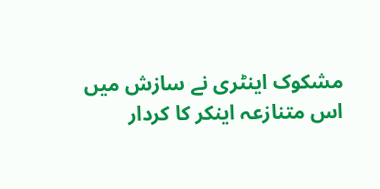مشکوک اینٹری نے سازش میں اس متنازعہ اینکر کا کردار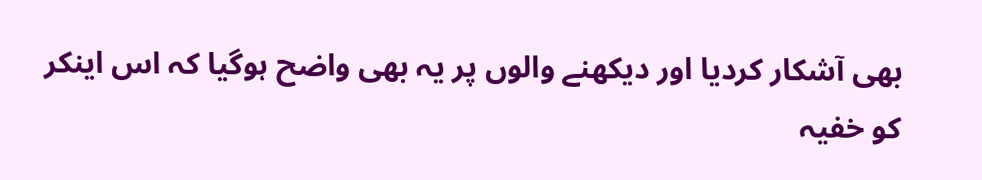بھی آشکار کردیا اور دیکھنے والوں پر یہ بھی واضح ہوگیا کہ اس اینکر کو خفیہ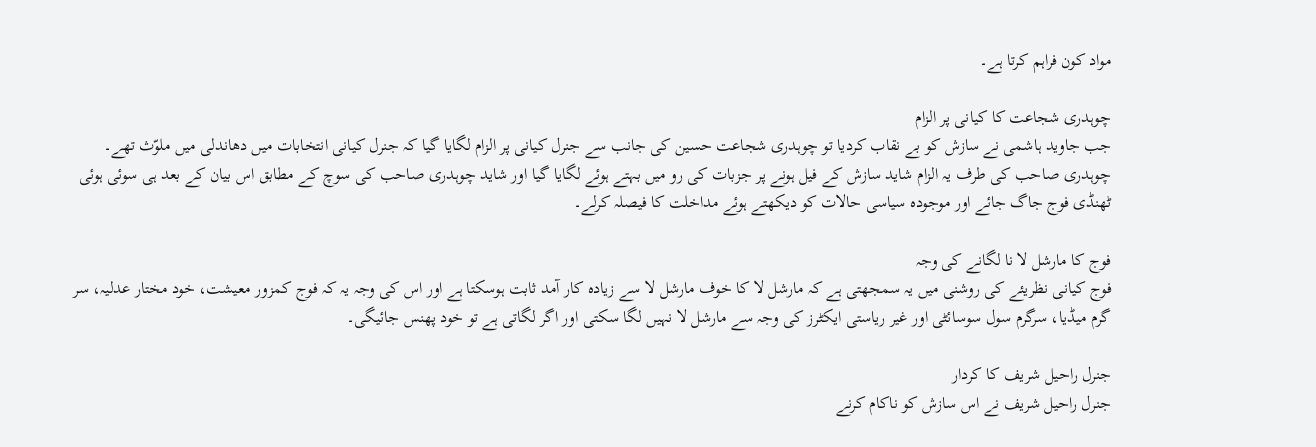مواد کون فراہم کرتا ہے۔

چوہدری شجاعت کا کیانی پر الزام
جب جاوید ہاشمی نے سازش کو بے نقاب کردیا تو چوہدری شجاعت حسین کی جانب سے جنرل کیانی پر الزام لگایا گیا کہ جنرل کیانی انتخابات میں دھاندلی میں ملوّث تھے۔
چوہدری صاحب کی طرف یہ الزام شاید سازش کے فیل ہونے پر جزبات کی رو میں بہتے ہوئے لگایا گیا اور شاید چوہدری صاحب کی سوچ کے مطابق اس بیان کے بعد ہی سوئی ہوئی ٹھنڈی فوج جاگ جائے اور موجودہ سیاسی حالات کو دیکھتے ہوئے مداخلت کا فیصلہ کرلے۔

فوج کا مارشل لا نا لگانے کی وجہ
فوج کیانی نظریئے کی روشنی میں یہ سمجھتی ہے کہ مارشل لا کا خوف مارشل لا سے زیادہ کار آمد ثابت ہوسکتا ہے اور اس کی وجہ یہ کہ فوج کمزور معیشت، خود مختار عدلیہ، سر گرم میڈیا، سرگرم سول سوسائٹی اور غیر ریاستی ایکٹرز کی وجہ سے مارشل لا نہیں لگا سکتی اور اگر لگاتی ہے تو خود پھنس جائیگی۔

جنرل راحیل شریف کا کردار
جنرل راحیل شریف نے اس سازش کو ناکام کرنے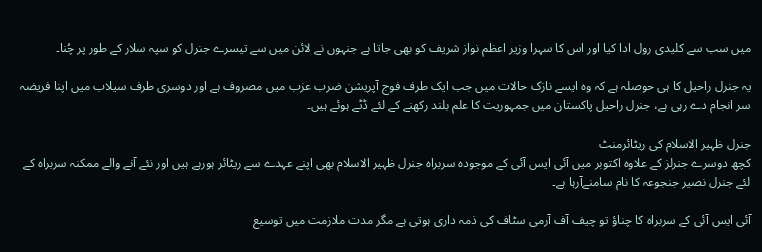میں سب سے کلیدی رول ادا کیا اور اس کا سہرا وزیر اعظم نواز شریف کو بھی جاتا ہے جنہوں نے لائن میں سے تیسرے جنرل کو سپہ سلار کے طور پر چُنا۔

یہ جنرل راحیل کا ہی حوصلہ ہے کہ وہ ایسے نازک حالات میں جب ایک طرف فوج آپریشن ضرب عزب میں مصروف ہے اور دوسری طرف سیلاب میں اپنا فریضہ سر انجام دے رہی ہے، جنرل راحیل پاکستان میں جمہوریت کا علم بلند رکھنے کے لئے ڈٹے ہوئے ہیں۔

جنرل ظہیر الاسلام کی ریٹائرمنٹ
کچھ دوسرے جنرلز کے علاوہ اکتوبر میں آئی ایس آئی کے موجودہ سربراہ جنرل ظہیر الاسلام بھی اپنے عہدے سے ریٹائر ہورہے ہیں اور نئے آنے والے ممکنہ سربراہ کے لئے جنرل نصیر جنجوعہ کا نام سامنےآرہا ہے۔

آئی ایس آئی کے سربراہ کا چناؤ تو چیف آف آرمی سٹاف کی ذمہ داری ہوتی ہے مگر مدت ملازمت میں توسیع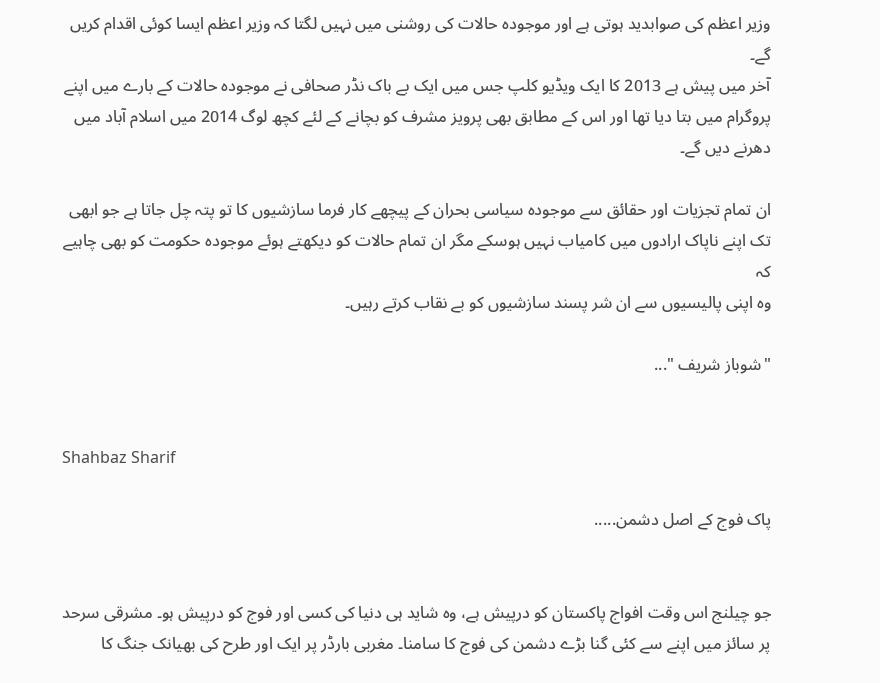وزیر اعظم کی صوابدید ہوتی ہے اور موجودہ حالات کی روشنی میں نہیں لگتا کہ وزیر اعظم ایسا کوئی اقدام کریں گے۔
آخر میں پیش ہے 2013 کا ایک ویڈیو کلپ جس میں ایک بے باک نڈر صحافی نے موجودہ حالات کے بارے میں اپنے پروگرام میں بتا دیا تھا اور اس کے مطابق بھی پرویز مشرف کو بچانے کے لئے کچھ لوگ 2014 میں اسلام آباد میں دھرنے دیں گے۔

ان تمام تجزیات اور حقائق سے موجودہ سیاسی بحران کے پیچھے کار فرما سازشیوں کا تو پتہ چل جاتا ہے جو ابھی تک اپنے ناپاک ارادوں میں کامیاب نہیں ہوسکے مگر ان تمام حالات کو دیکھتے ہوئے موجودہ حکومت کو بھی چاہیے کہ
وہ اپنی پالیسیوں سے ان شر پسند سازشیوں کو بے نقاب کرتے رہیں۔

"شوباز شریف "...


Shahbaz Sharif

پاک فوج کے اصل دشمن.....


جو چیلنج اس وقت افواج پاکستان کو درپیش ہے، وہ شاید ہی دنیا کی کسی اور فوج کو درپیش ہو۔ مشرقی سرحد پر سائز میں اپنے سے کئی گنا بڑے دشمن کی فوج کا سامنا۔ مغربی بارڈر پر ایک اور طرح کی بھیانک جنگ کا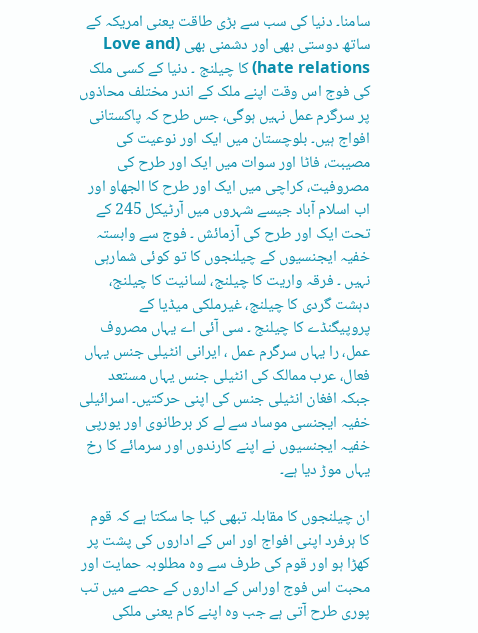سامنا۔ دنیا کی سب سے بڑی طاقت یعنی امریکہ کے ساتھ دوستی بھی اور دشمنی بھی (Love and hate relations) کا چیلنج ۔ دنیا کے کسی ملک کی فوج اس وقت اپنے ملک کے اندر مختلف محاذوں پر سرگرم عمل نہیں ہوگی، جس طرح کہ پاکستانی افواج ہیں۔ بلوچستان میں ایک اور نوعیت کی مصیبت، فاٹا اور سوات میں ایک اور طرح کی مصروفیت، کراچی میں ایک اور طرح کا الجھاو اور اب اسلام آباد جیسے شہروں میں آرٹیکل 245 کے تحت ایک اور طرح کی آزمائش ۔ فوج سے وابستہ خفیہ ایجنسیوں کے چیلنجوں کا تو کوئی شمارہی نہیں ۔ فرقہ واریت کا چیلنج، لسانیت کا چیلنج، دہشت گردی کا چیلنج، غیرملکی میڈیا کے پروپیگنڈے کا چیلنج ۔ سی آئی اے یہاں مصروف عمل، را یہاں سرگرم عمل ، ایرانی انٹیلی جنس یہاں فعال، عرب ممالک کی انٹیلی جنس یہاں مستعد جبکہ افغان انٹیلی جنس کی اپنی حرکتیں۔ اسرائیلی خفیہ ایجنسی موساد سے لے کر برطانوی اور یورپی خفیہ ایجنسیوں نے اپنے کارندوں اور سرمائے کا رخ یہاں موڑ دیا ہے۔

ان چیلنجوں کا مقابلہ تبھی کیا جا سکتا ہے کہ قوم کا ہرفرد اپنی افواج اور اس کے اداروں کی پشت پر کھڑا ہو اور قوم کی طرف سے وہ مطلوبہ حمایت اور محبت اس فوج اوراس کے اداروں کے حصے میں تب پوری طرح آتی ہے جب وہ اپنے کام یعنی ملکی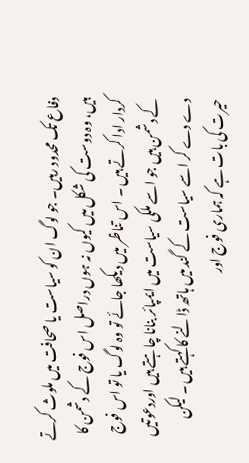دفاع تک محدود رہیں۔ جو لوگ ان کو سیاست یا صحافت میں ملوث کرتے ہیں، وہ دوست کی شکل میں کیوں نہ ہوں دراصل اس فوج کے دشمن کا کردار ادا کرتے ہیں ۔ اس تناظر میں دیکھا جائے تو وہ لوگ یا تو اس فوج کے دشمن ہیں جو اسے ملکی سیاست میں ایمپائر بنانا چاہتے ہیں اوردعوتیں دے دے کر اسے سیاست کے گند میں ہاتھ ڈالنے کا کہتے ہیں ۔ لیکن حیرت کی بات ہے کہ ہماری فوج اور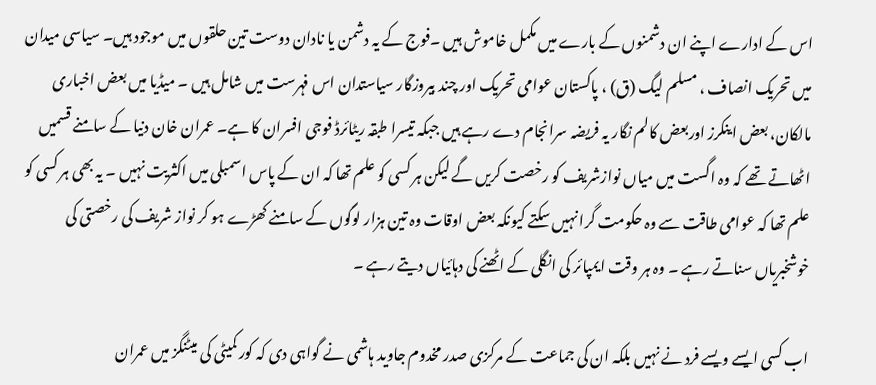اس کے ادارے اپنے ان دشمنوں کے بارے میں مکمل خاموش ہیں ۔فوج کے یہ دشمن یا نادان دوست تین حلقوں میں موجود ہیں۔ سیاسی میدان میں تحریک انصاف ، مسلم لیگ (ق) ، پاکستان عوامی تحریک اور چند بیروزگار سیاستدان اس فہرست میں شامل ہیں ۔ میڈیا میں بعض اخباری مالکان، بعض اینکرز اوربعض کالم نگار یہ فریضہ سرانجام دے رہے ہیں جبکہ تیسرا طبقہ ریٹائرڈ فوجی افسران کا ہے۔ عمران خان دنیا کے سامنے قسمیں اٹھاتے تھے کہ وہ اگست میں میاں نوازشریف کو رخصت کریں گے لیکن ہر کسی کو علم تھا کہ ان کے پاس اسمبلی میں اکثریت نہیں ۔ یہ بھی ہر کسی کو علم تھا کہ عوامی طاقت سے وہ حکومت گرا نہیں سکتے کیونکہ بعض اوقات وہ تین ہزار لوگوں کے سامنے کھڑے ہو کر نواز شریف کی رخصتی کی خوشخبریاں سناتے رہے ۔ وہ ہر وقت ایمپائر کی انگلی کے اٹھنے کی دہائیاں دیتے رہے ۔

اب کسی ایسے ویسے فرد نے نہیں بلکہ ان کی جماعت کے مرکزی صدر مخدوم جاوید ہاشمی نے گواہی دی کہ کور کمیٹی کی میٹنگز میں عمران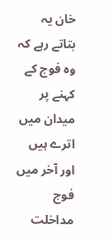خان یہ بتاتے رہے کہ وہ فوج کے کہنے پر میدان میں اترے ہیں اور آخر میں فوج مداخلت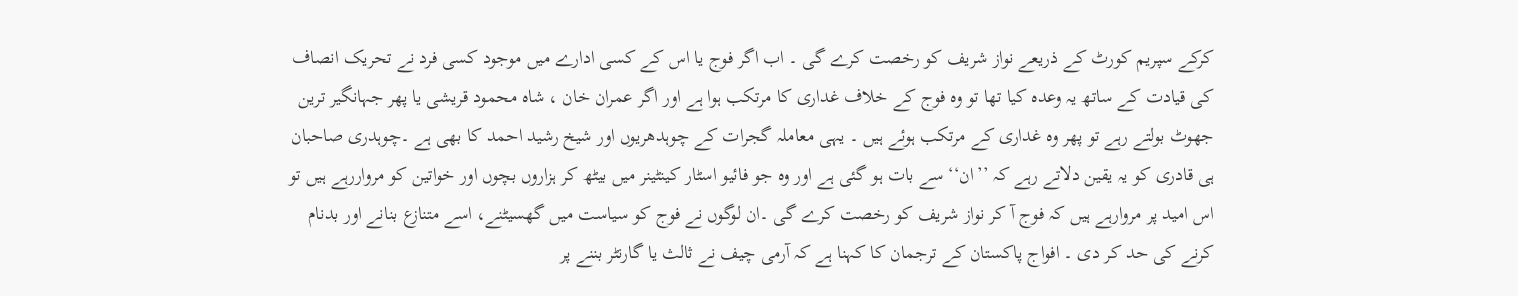کرکے سپریم کورٹ کے ذریعے نواز شریف کو رخصت کرے گی ۔ اب اگر فوج یا اس کے کسی ادارے میں موجود کسی فرد نے تحریک انصاف کی قیادت کے ساتھ یہ وعدہ کیا تھا تو وہ فوج کے خلاف غداری کا مرتکب ہوا ہے اور اگر عمران خان ، شاہ محمود قریشی یا پھر جہانگیر ترین جھوٹ بولتے رہے تو پھر وہ غداری کے مرتکب ہوئے ہیں ۔ یہی معاملہ گجرات کے چوہدھریوں اور شیخ رشید احمد کا بھی ہے ۔چوہدری صاحبان ہی قادری کو یہ یقین دلاتے رہے کہ ’’ان‘‘ سے بات ہو گئی ہے اور وہ جو فائیو اسٹار کینٹینر میں بیٹھ کر ہزاروں بچوں اور خواتین کو مرواررہے ہیں تو اس امید پر مروارہے ہیں کہ فوج آ کر نواز شریف کو رخصت کرے گی ۔ان لوگوں نے فوج کو سیاست میں گھسیٹنے، اسے متنازع بنانے اور بدنام کرنے کی حد کر دی ۔ افواج پاکستان کے ترجمان کا کہنا ہے کہ آرمی چیف نے ثالث یا گارنٹر بننے پر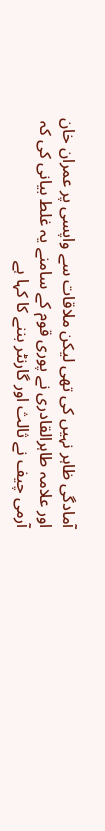آمادگی ظاہر نہیں کی تھی لیکن ملاقات سے واپسی پر عمران خان اور علامہ طاہرالقادری نے پوری قوم کے سامنے یہ غلط بیانی کی کہ آرمی چیف نے ثالث اور گارنٹر بننے کا کہا ہے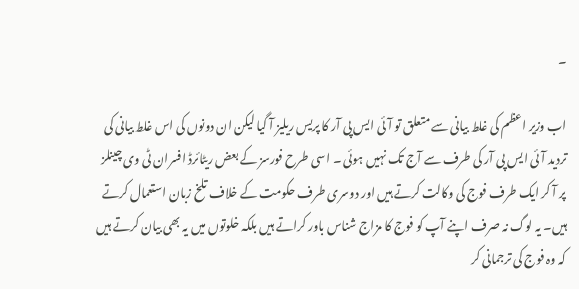۔

اب وزیر اعظم کی غلط بیانی سے متعلق تو آئی ایس پی آر کا پریس ریلیز آ گیا لیکن ان دونوں کی اس غلط بیانی کی تردید آئی ایس پی آر کی طرف سے آج تک نہیں ہوئی ۔ اسی طرح فورسز کے بعض ریٹائرڈ افسران ٹی وی چینلز پر آ کر ایک طرف فوج کی وکالت کرتے ہیں اور دوسری طرف حکومت کے خلاف تلخ زبان استعمال کرتے ہیں۔ یہ لوگ نہ صرف اپنے آپ کو فوج کا مزاج شناس باور کراتے ہیں بلکہ خلوتوں میں یہ بھی بیان کرتے ہیں کہ وہ فوج کی ترجمانی کر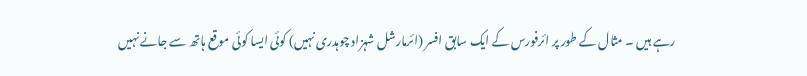رہے ہیں ۔ مثال کے طور پر ائرفورس کے ایک سابق افسر (ائرمارشل شہزاد چوہدری نہیں) کوئی ایسا کوئی موقع ہاتھ سے جانے نہیں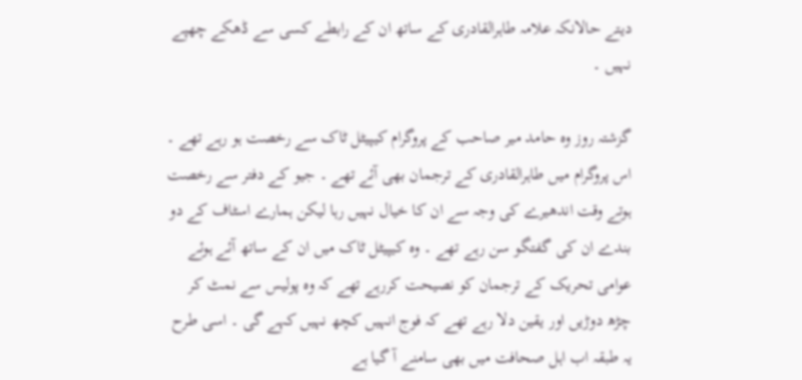دیتے حالانکہ علامہ طاہرالقادری کے ساتھ ان کے رابطے کسی سے ڈھکے چھپے نہیں ۔

گزشتہ روز وہ حامد میر صاحب کے پروگرام کیپیٹل ٹاک سے رخصت ہو رہے تھے ۔ اس پروگرام میں طاہرالقادری کے ترجمان بھی آئے تھے ۔ جیو کے دفتر سے رخصت ہوتے وقت اندھیرے کی وجہ سے ان کا خیال نہیں رہا لیکن ہمارے اسٹاف کے دو بندے ان کی گفتگو سن رہے تھے ۔ وہ کیپیٹل ٹاک میں ان کے ساتھ آئے ہوئے عوامی تحریک کے ترجمان کو نصیحت کررہے تھے کہ وہ پولیس سے نمٹ کر چڑھ دوڑیں اور یقین دلا رہے تھے کہ فوج انہیں کچھ نہیں کہے گی ۔ اسی طرح یہ طبقہ اب اہل صحافت میں بھی سامنے آ گیا ہے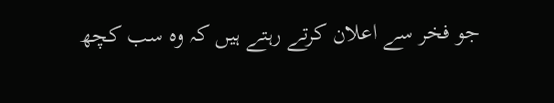جو فخر سے اعلان کرتے رہتے ہیں کہ وہ سب کچھ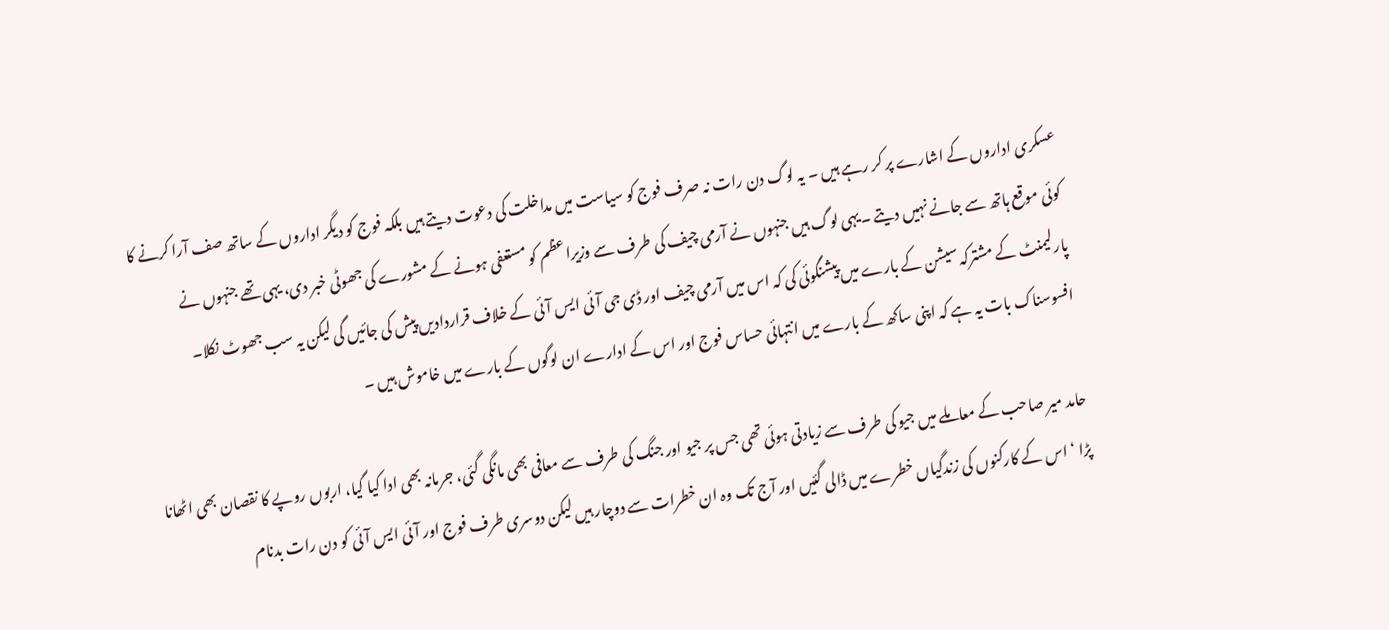عسکری اداروں کے اشارے پر کر رہے ہیں ۔ یہ لوگ دن رات نہ صرف فوج کو سیاست میں مداخلت کی دعوت دیتے ہیں بلکہ فوج کو دیگر اداروں کے ساتھ صف آرا کرنے کا کوئی موقع ہاتھ سے جانے نہیں دیتے ۔یہی لوگ ہیں جنہوں نے آرمی چیف کی طرف سے وزیراعظم کو مستعفی ہونے کے مشورے کی جھوٹی خبر دی، یہی تھے جنہوں نے پارلیمنٹ کے مشترکہ سیشن کے بارے میں پیشنگوئی کی کہ اس میں آرمی چیف اور ڈی جی آئی ایس آئی کے خلاف قراردادیں پیش کی جائیں گی لیکن یہ سب جھوٹ نکلا۔ افسوسناک بات یہ ہے کہ اپنی ساکھ کے بارے میں انتہائی حساس فوج اور اس کے ادارے ان لوگوں کے بارے میں خاموش ہیں ۔

حامد میر صاحب کے معاملے میں جیو کی طرف سے زیادتی ہوئی تھی جس پر جیو اور جنگ کی طرف سے معافی بھی مانگی گئی، جرمانہ بھی ادا کیا گیا، اربوں روپے کا نقصان بھی اٹھانا پڑا ‘ اس کے کارکنوں کی زندگیاں خطرے میں ڈالی گئیں اور آج تک وہ ان خطرات سے دوچار ہیں لیکن دوسری طرف فوج اور آئی ایس آئی کو دن رات بدنام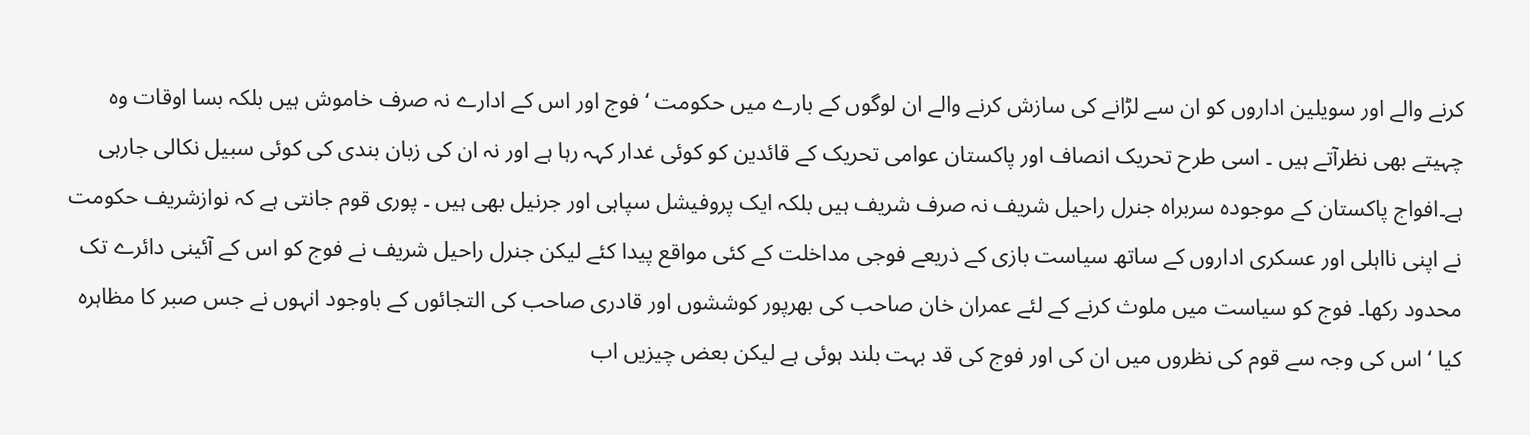کرنے والے اور سویلین اداروں کو ان سے لڑانے کی سازش کرنے والے ان لوگوں کے بارے میں حکومت ‘ فوج اور اس کے ادارے نہ صرف خاموش ہیں بلکہ بسا اوقات وہ چہیتے بھی نظرآتے ہیں ۔ اسی طرح تحریک انصاف اور پاکستان عوامی تحریک کے قائدین کو کوئی غدار کہہ رہا ہے اور نہ ان کی زبان بندی کی کوئی سبیل نکالی جارہی ہے۔افواج پاکستان کے موجودہ سربراہ جنرل راحیل شریف نہ صرف شریف ہیں بلکہ ایک پروفیشل سپاہی اور جرنیل بھی ہیں ۔ پوری قوم جانتی ہے کہ نوازشریف حکومت نے اپنی نااہلی اور عسکری اداروں کے ساتھ سیاست بازی کے ذریعے فوجی مداخلت کے کئی مواقع پیدا کئے لیکن جنرل راحیل شریف نے فوج کو اس کے آئینی دائرے تک محدود رکھا۔ فوج کو سیاست میں ملوث کرنے کے لئے عمران خان صاحب کی بھرپور کوششوں اور قادری صاحب کی التجائوں کے باوجود انہوں نے جس صبر کا مظاہرہ کیا ‘ اس کی وجہ سے قوم کی نظروں میں ان کی اور فوج کی قد بہت بلند ہوئی ہے لیکن بعض چیزیں اب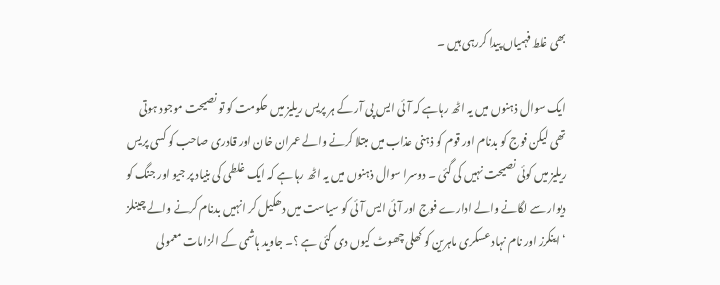بھی غلط فہمیاں پیدا کررہی ہیں ۔

ایک سوال ذہنوں میں یہ اٹھ رہاہے کہ آئی ایس پی آر کے ہر پریس ریلیز میں حکومت کو تو نصیحت موجود ہوتی تھی لیکن فوج کو بدنام اور قوم کو ذہنی عذاب میں مبتلا کرنے والے عمران خان اور قادری صاحب کو کسی پریس ریلیز میں کوئی نصیحت نہیں کی گئی ۔ دوسرا سوال ذہنوں میں یہ اٹھ رہا ہے کہ ایک غلطی کی بنیاد پر جیو اور جنگ کو دیوار سے لگانے والے ادارے فوج اور آئی ایس آئی کو سیاست میں دھکیل کر انہیں بدنام کرنے والے چینلز ‘ اینکرز اور نام نہاد عسکری ماہرین کو کھلی چھوٹ کیوں دی گئی ہے ؟۔ جاوید ہاشمی کے الزامات معمولی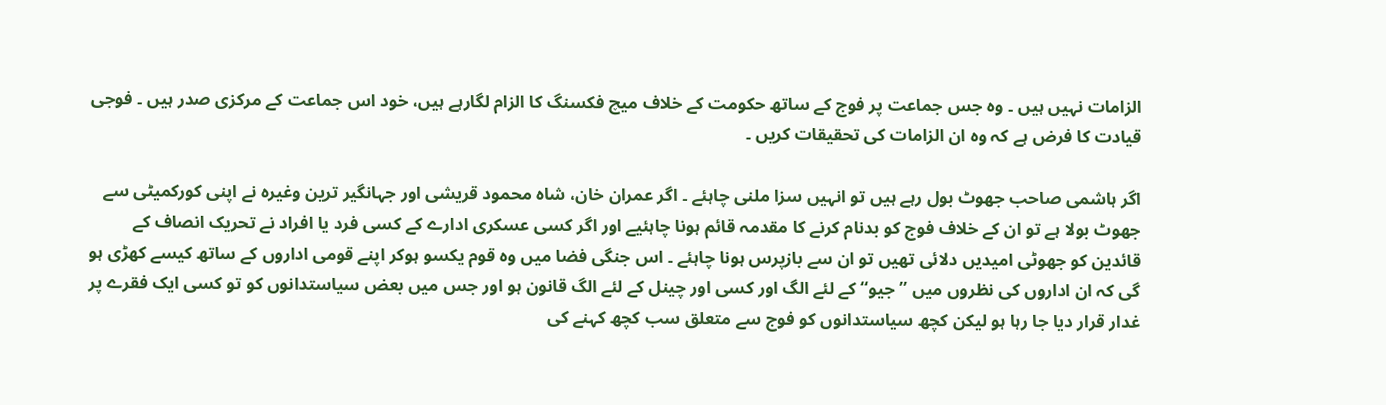الزامات نہیں ہیں ۔ وہ جس جماعت پر فوج کے ساتھ حکومت کے خلاف میچ فکسنگ کا الزام لگارہے ہیں، خود اس جماعت کے مرکزی صدر ہیں ۔ فوجی قیادت کا فرض ہے کہ وہ ان الزامات کی تحقیقات کریں ۔

اگر ہاشمی صاحب جھوٹ بول رہے ہیں تو انہیں سزا ملنی چاہئے ۔ اگر عمران خان، شاہ محمود قریشی اور جہانگیر ترین وغیرہ نے اپنی کورکمیٹی سے جھوٹ بولا ہے تو ان کے خلاف فوج کو بدنام کرنے کا مقدمہ قائم ہونا چاہئیے اور اگر کسی عسکری ادارے کے کسی فرد یا افراد نے تحریک انصاف کے قائدین کو جھوٹی امیدیں دلائی تھیں تو ان سے بازپرس ہونا چاہئے ۔ اس جنگی فضا میں وہ قوم یکسو ہوکر اپنے قومی اداروں کے ساتھ کیسے کھڑی ہو گی کہ ان اداروں کی نظروں میں ’’جیو‘‘ کے لئے الگ اور کسی اور چینل کے لئے الگ قانون ہو اور جس میں بعض سیاستدانوں کو تو کسی ایک فقرے پر غدار قرار دیا جا رہا ہو لیکن کچھ سیاستدانوں کو فوج سے متعلق سب کچھ کہنے کی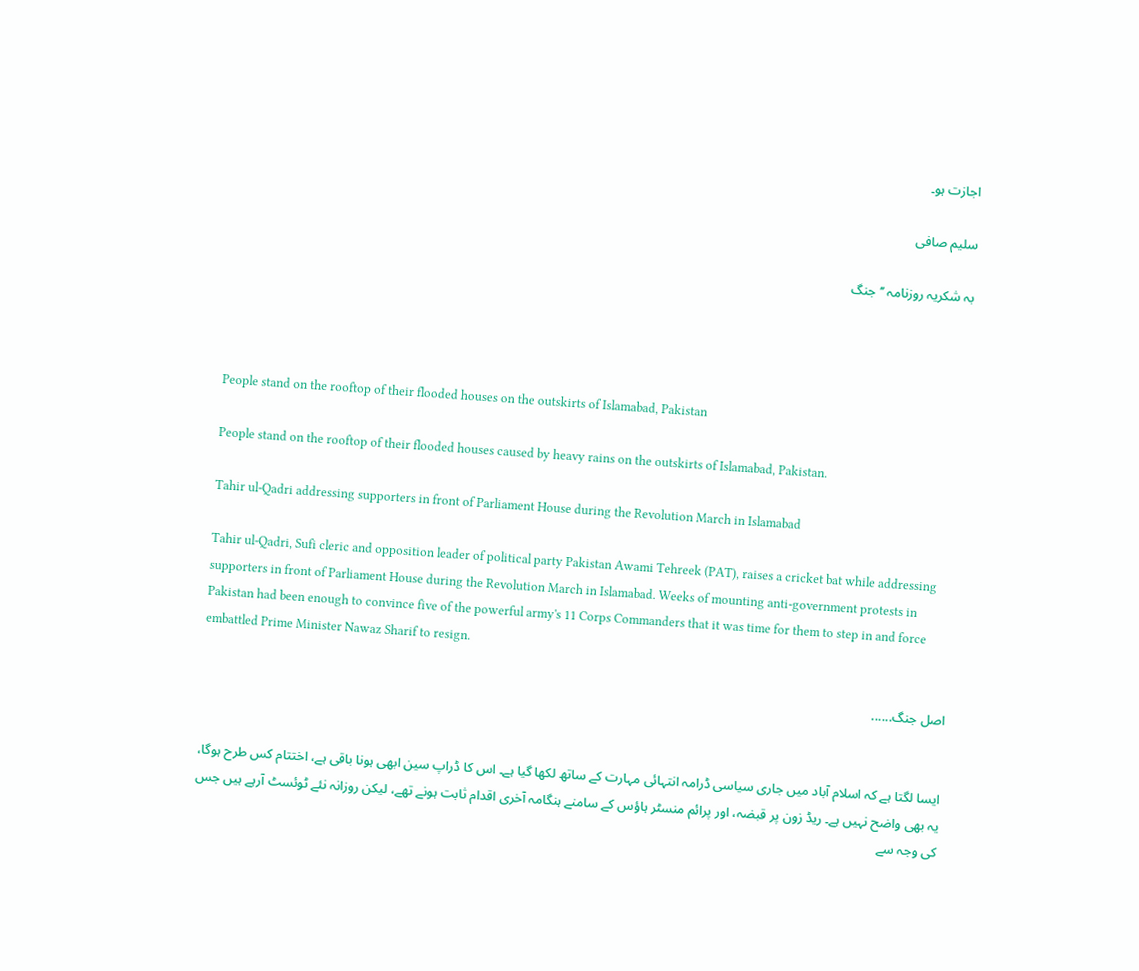اجازت ہو۔

سلیم صافی

بہ شکریہ روزنامہ ’’جنگ




People stand on the rooftop of their flooded houses on the outskirts of Islamabad, Pakistan

People stand on the rooftop of their flooded houses caused by heavy rains on the outskirts of Islamabad, Pakistan.

Tahir ul-Qadri addressing supporters in front of Parliament House during the Revolution March in Islamabad

Tahir ul-Qadri, Sufi cleric and opposition leader of political party Pakistan Awami Tehreek (PAT), raises a cricket bat while addressing supporters in front of Parliament House during the Revolution March in Islamabad. Weeks of mounting anti-government protests in Pakistan had been enough to convince five of the powerful army's 11 Corps Commanders that it was time for them to step in and force embattled Prime Minister Nawaz Sharif to resign.

اصل جنگ......


ایسا لگتا ہے کہ اسلام آباد میں جاری سیاسی ڈرامہ انتہائی مہارت کے ساتھ لکھا گیا ہے۔ اس کا ڈراپ سین ابھی ہونا باقی ہے، اختتام کس طرح ہوگا، یہ بھی واضح نہیں ہے۔ ریڈ زون پر قبضہ، اور پرائم منسٹر ہاؤس کے سامنے ہنگامہ آخری اقدام ثابت ہونے تھے، لیکن روزانہ نئے ٹوئسٹ آرہے ہیں جس کی وجہ سے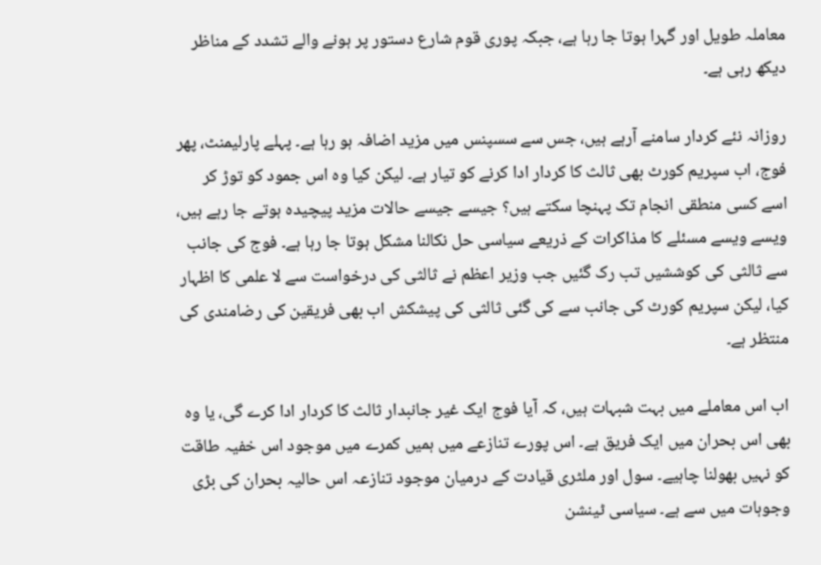معاملہ طویل اور گہرا ہوتا جا رہا ہے، جبکہ پوری قوم شارع دستور پر ہونے والے تشدد کے مناظر دیکھ رہی ہے۔

روزانہ نئے کردار سامنے آرہے ہیں، جس سے سسپنس میں مزید اضافہ ہو رہا ہے۔ پہلے پارلیمنٹ، پھر فوج، اب سپریم کورٹ بھی ثالث کا کردار ادا کرنے کو تیار ہے۔ لیکن کیا وہ اس جمود کو توڑ کر اسے کسی منطقی انجام تک پہنچا سکتے ہیں؟ جیسے جیسے حالات مزید پیچیدہ ہوتے جا رہے ہیں، ویسے ویسے مسئلے کا مذاکرات کے ذریعے سیاسی حل نکالنا مشکل ہوتا جا رہا ہے۔ فوج کی جانب سے ثالثی کی کوششیں تب رک گئیں جب وزیر اعظم نے ثالثی کی درخواست سے لا علمی کا اظہار کیا، لیکن سپریم کورٹ کی جانب سے کی گئی ثالثی کی پیشکش اب بھی فریقین کی رضامندی کی منتظر ہے۔

اب اس معاملے میں بہت شبہات ہیں، کہ آیا فوج ایک غیر جانبدار ثالث کا کردار ادا کرے گی، یا وہ بھی اس بحران میں ایک فریق ہے۔ اس پورے تنازعے میں ہمیں کمرے میں موجود اس خفیہ طاقت کو نہیں بھولنا چاہیے۔ سول اور ملٹری قیادت کے درمیان موجود تنازعہ اس حالیہ بحران کی بڑی وجوہات میں سے ہے۔ سیاسی ٹینشن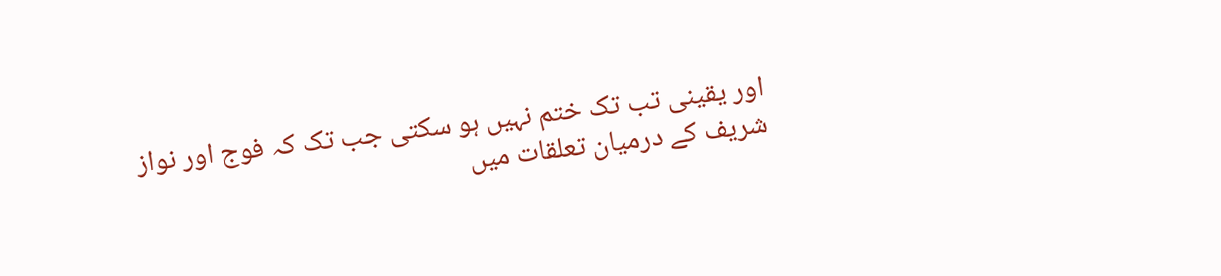اور یقینی تب تک ختم نہیں ہو سکتی جب تک کہ فوج اور نواز شریف کے درمیان تعلقات میں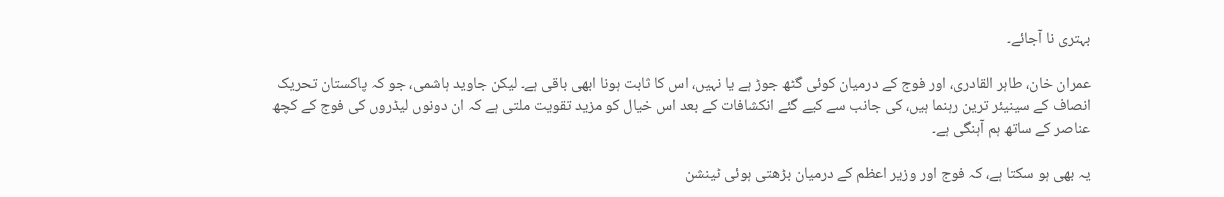بہتری نا آجائے۔

عمران خان، طاہر القادری، اور فوج کے درمیان کوئی گٹھ جوڑ ہے یا نہیں، اس کا ثابت ہونا ابھی باقی ہے۔ لیکن جاوید ہاشمی، جو کہ پاکستان تحریک انصاف کے سینیئر ترین رہنما ہیں، کی جانب سے کیے گئے انکشافات کے بعد اس خیال کو مزید تقویت ملتی ہے کہ ان دونوں لیڈروں کی فوج کے کچھ عناصر کے ساتھ ہم آہنگی ہے۔

یہ بھی ہو سکتا ہے، کہ فوج اور وزیر اعظم کے درمیان بڑھتی ہوئی ٹینشن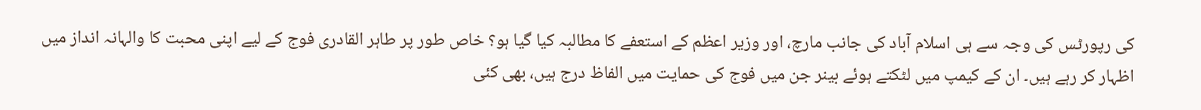کی رپورٹس کی وجہ سے ہی اسلام آباد کی جانب مارچ، اور وزیر اعظم کے استعفے کا مطالبہ کیا گیا ہو؟ خاص طور پر طاہر القادری فوج کے لیے اپنی محبت کا والہانہ انداز میں اظہار کر رہے ہیں۔ ان کے کیمپ میں لٹکتے ہوئے بینر جن میں فوج کی حمایت میں الفاظ درج ہیں، بھی کئی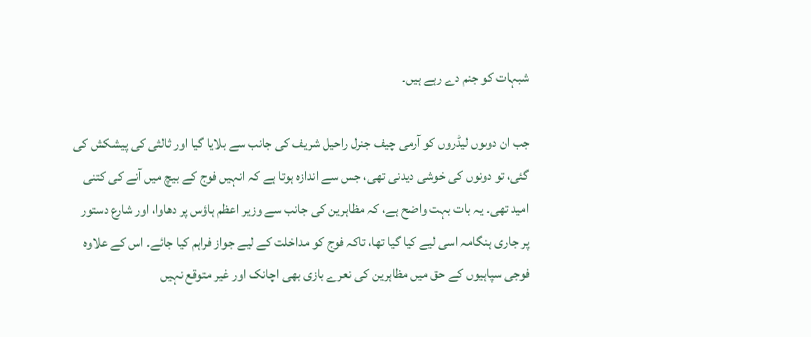شبہات کو جنم دے رہے ہیں۔

جب ان دوںوں لیڈروں کو آرمی چیف جنرل راحیل شریف کی جانب سے بلایا گیا اور ثالثی کی پیشکش کی گئی، تو دونوں کی خوشی دیدنی تھی، جس سے اندازہ ہوتا ہے کہ انہیں فوج کے بیچ میں آنے کی کتنی امید تھی۔ یہ بات بہت واضح ہے، کہ مظاہرین کی جانب سے وزیر اعظم ہاؤس پر دھاوا، اور شارع دستور پر جاری ہنگامہ اسی لیے کیا گیا تھا، تاکہ فوج کو مداخلت کے لیے جواز فراہم کیا جائے۔ اس کے علاوہ فوجی سپاہیوں کے حق میں مظاہرین کی نعرے بازی بھی اچانک اور غیر متوقع نہیں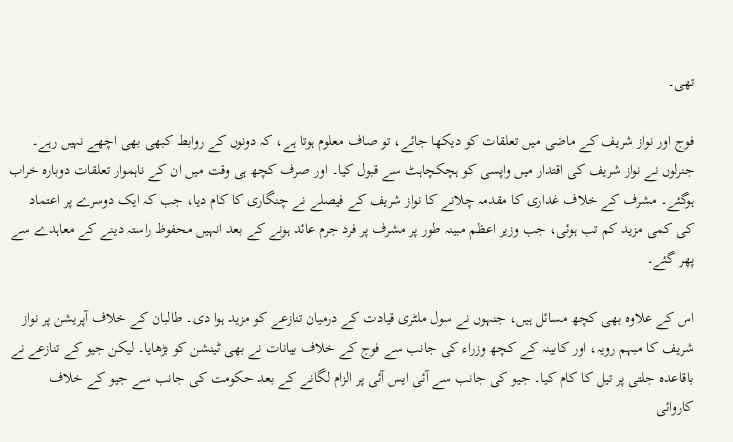تھی۔

فوج اور نواز شریف کے ماضی میں تعلقات کو دیکھا جائے، تو صاف معلوم ہوتا ہے، کہ دونوں کے روابط کبھی بھی اچھے نہیں رہے۔ جنرلوں نے نواز شریف کی اقتدار میں واپسی کو ہچکچاہٹ سے قبول کیا۔ اور صرف کچھ ہی وقت میں ان کے ناہموار تعلقات دوبارہ خراب ہوگئے۔ مشرف کے خلاف غداری کا مقدمہ چلانے کا نواز شریف کے فیصلے نے چنگاری کا کام دیا، جب کہ ایک دوسرے پر اعتماد کی کمی مزید کم تب ہوئی، جب وزیر اعظم مبینہ طور پر مشرف پر فرد جرم عائد ہونے کے بعد انہیں محفوظ راستہ دینے کے معاہدے سے پھر گئے۔

اس کے علاوہ بھی کچھ مسائل ہیں، جنہوں نے سول ملٹری قیادت کے درمیان تنازعے کو مزید ہوا دی۔ طالبان کے خلاف آپریشن پر نواز شریف کا مبہم رویہ، اور کابینہ کے کچھ وزراء کی جانب سے فوج کے خلاف بیانات نے بھی ٹینشن کو بڑھایا۔ لیکن جیو کے تنازعے نے باقاعدہ جلتی پر تیل کا کام کیا۔ جیو کی جانب سے آئی ایس آئی پر الزام لگانے کے بعد حکومت کی جانب سے جیو کے خلاف کاروائی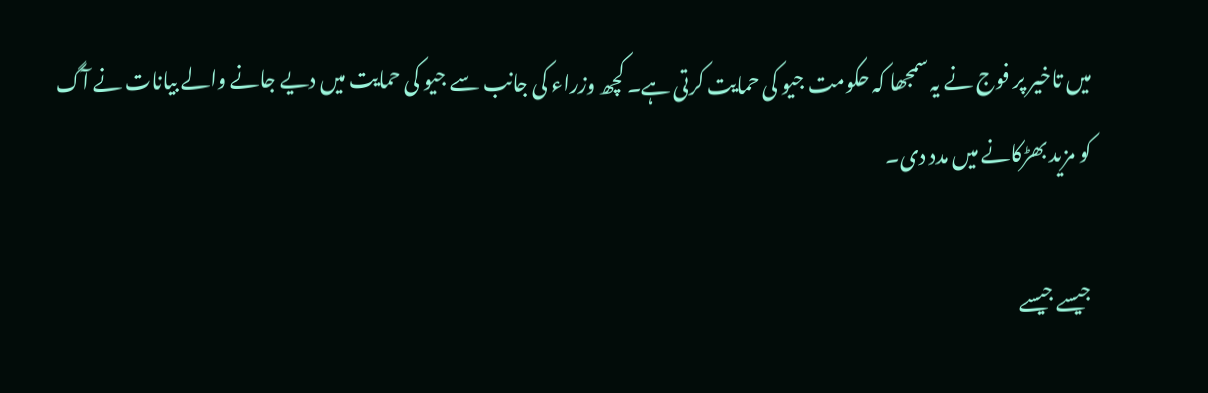میں تاخیر پر فوج نے یہ سمجھا کہ حکومت جیو کی حمایت کرتی ہے۔ کچھ وزراء کی جانب سے جیو کی حمایت میں دیے جانے والے بیانات نے آگ کو مزید بھڑکانے میں مدد دی۔

جیسے جیسے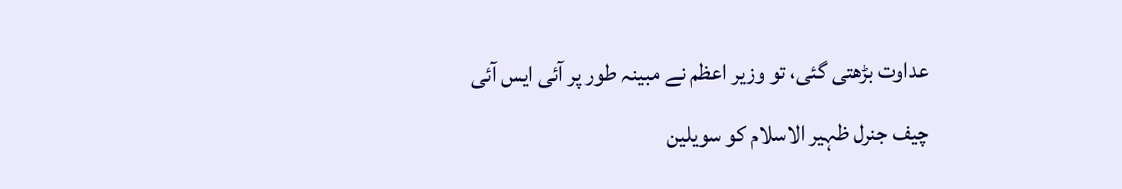عداوت بڑھتی گئی، تو وزیر اعظم نے مبینہ طور پر آئی ایس آئی چیف جنرل ظہیر الاسلام کو سویلین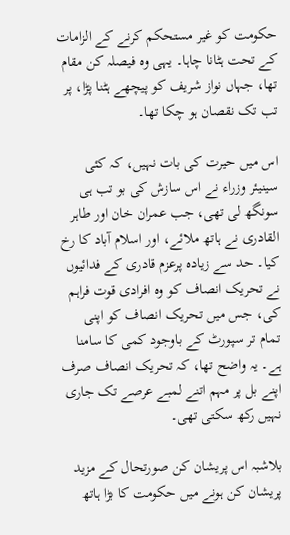حکومت کو غیر مستحکم کرنے کے الزامات کے تحت ہٹانا چاہا۔ یہی وہ فیصلہ کن مقام تھا، جہاں نواز شریف کو پیچھے ہٹنا پڑا، پر تب تک نقصان ہو چکا تھا۔

اس میں حیرت کی بات نہیں، کہ کئی سینیئر وزراء نے اس سازش کی بو تب ہی سونگھ لی تھی، جب عمران خان اور طاہر القادری نے ہاتھ ملائے، اور اسلام آباد کا رخ کیا۔ حد سے زیادہ پرعزم قادری کے فدائیوں نے تحریک انصاف کو وہ افرادی قوت فراہم کی، جس میں تحریک انصاف کو اپنی تمام تر سپورٹ کے باوجود کمی کا سامنا ہے۔ یہ واضح تھا، کہ تحریک انصاف صرف اپنے بل پر مہم اتنے لمبے عرصے تک جاری نہیں رکھ سکتی تھی۔

بلاشبہ اس پریشان کن صورتحال کے مزید پریشان کن ہونے میں حکومت کا بڑا ہاتھ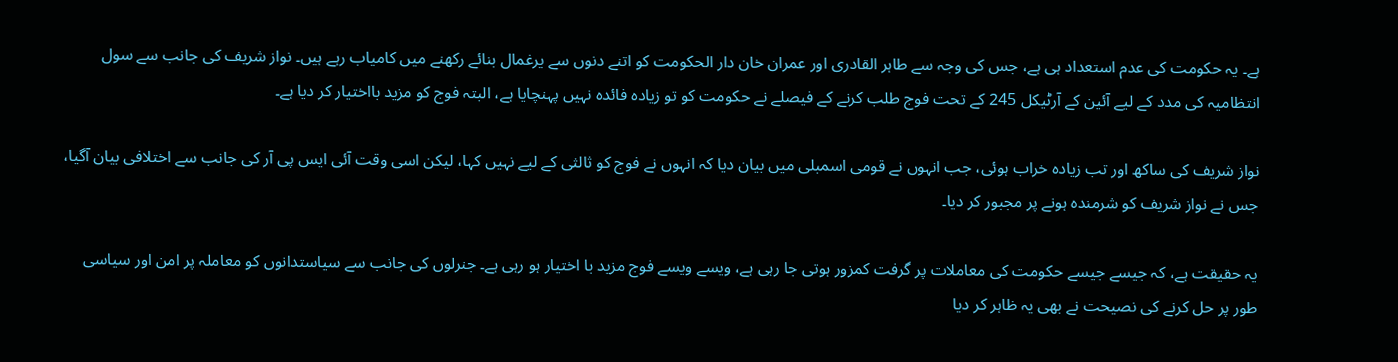ہے۔ یہ حکومت کی عدم استعداد ہی ہے، جس کی وجہ سے طاہر القادری اور عمران خان دار الحکومت کو اتنے دنوں سے یرغمال بنائے رکھنے میں کامیاب رہے ہیں۔ نواز شریف کی جانب سے سول انتظامیہ کی مدد کے لیے آئین کے آرٹیکل 245 کے تحت فوج طلب کرنے کے فیصلے نے حکومت کو تو زیادہ فائدہ نہیں پہنچایا ہے، البتہ فوج کو مزید بااختیار کر دیا ہے۔

نواز شریف کی ساکھ اور تب زیادہ خراب ہوئی، جب انہوں نے قومی اسمبلی میں بیان دیا کہ انہوں نے فوج کو ثالثی کے لیے نہیں کہا، لیکن اسی وقت آئی ایس پی آر کی جانب سے اختلافی بیان آگیا، جس نے نواز شریف کو شرمندہ ہونے پر مجبور کر دیا۔

یہ حقیقت ہے، کہ جیسے جیسے حکومت کی معاملات پر گرفت کمزور ہوتی جا رہی ہے، ویسے ویسے فوج مزید با اختیار ہو رہی ہے۔ جنرلوں کی جانب سے سیاستدانوں کو معاملہ پر امن اور سیاسی طور پر حل کرنے کی نصیحت نے بھی یہ ظاہر کر دیا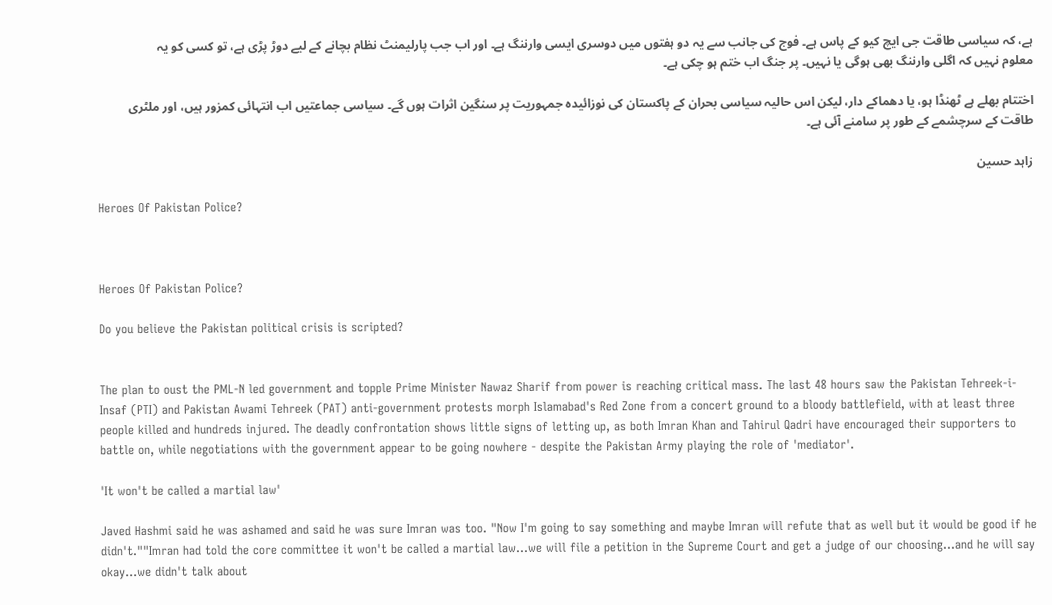ہے، کہ سیاسی طاقت جی ایچ کیو کے پاس ہے۔ فوج کی جانب سے یہ دو ہفتوں میں دوسری ایسی وارننگ ہے۔ اور اب جب پارلیمنٹ نظام بچانے کے لیے دوڑ پڑی ہے، تو کسی کو یہ معلوم نہیں کہ اگلی وارننگ بھی ہوگی یا نہیں۔ پر جنگ اب ختم ہو چکی ہے۔

اختتام بھلے ہے ٹھنڈا ہو، یا دھماکے دار، لیکن اس حالیہ سیاسی بحران کے پاکستان کی نوزائیدہ جمہوریت پر سنگین اثرات ہوں گے۔ سیاسی جماعتیں اب انتہائی کمزور ہیں، اور ملٹری طاقت کے سرچشمے کے طور پر سامنے آئی ہے۔

زاہد حسین

Heroes Of Pakistan Police?



Heroes Of Pakistan Police?

Do you believe the Pakistan political crisis is scripted?


The plan to oust the PML-N led government and topple Prime Minister Nawaz Sharif from power is reaching critical mass. The last 48 hours saw the Pakistan Tehreek-i-Insaf (PTI) and Pakistan Awami Tehreek (PAT) anti-government protests morph Islamabad's Red Zone from a concert ground to a bloody battlefield, with at least three people killed and hundreds injured. The deadly confrontation shows little signs of letting up, as both Imran Khan and Tahirul Qadri have encouraged their supporters to battle on, while negotiations with the government appear to be going nowhere - despite the Pakistan Army playing the role of 'mediator'.

'It won't be called a martial law'

Javed Hashmi said he was ashamed and said he was sure Imran was too. "Now I'm going to say something and maybe Imran will refute that as well but it would be good if he didn't.""Imran had told the core committee it won't be called a martial law...we will file a petition in the Supreme Court and get a judge of our choosing...and he will say okay...we didn't talk about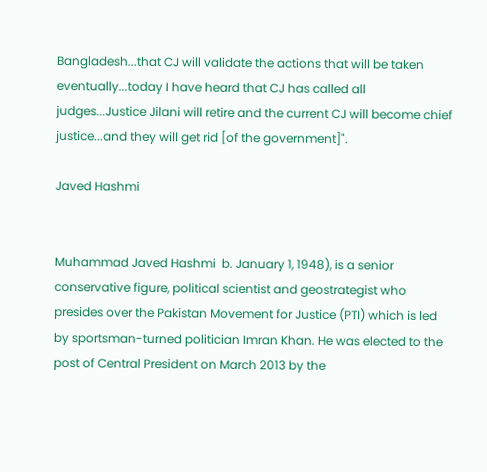Bangladesh...that CJ will validate the actions that will be taken eventually...today I have heard that CJ has called all judges...Justice Jilani will retire and the current CJ will become chief justice...and they will get rid [of the government]".

Javed Hashmi


Muhammad Javed Hashmi  b. January 1, 1948), is a senior conservative figure, political scientist and geostrategist who presides over the Pakistan Movement for Justice (PTI) which is led by sportsman-turned politician Imran Khan. He was elected to the post of Central President on March 2013 by the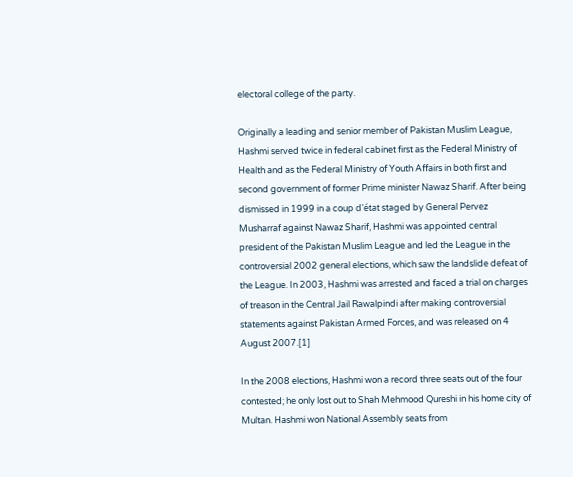electoral college of the party.

Originally a leading and senior member of Pakistan Muslim League, Hashmi served twice in federal cabinet first as the Federal Ministry of Health and as the Federal Ministry of Youth Affairs in both first and second government of former Prime minister Nawaz Sharif. After being dismissed in 1999 in a coup d'état staged by General Pervez Musharraf against Nawaz Sharif, Hashmi was appointed central president of the Pakistan Muslim League and led the League in the controversial 2002 general elections, which saw the landslide defeat of the League. In 2003, Hashmi was arrested and faced a trial on charges of treason in the Central Jail Rawalpindi after making controversial statements against Pakistan Armed Forces, and was released on 4 August 2007.[1]

In the 2008 elections, Hashmi won a record three seats out of the four contested; he only lost out to Shah Mehmood Qureshi in his home city of Multan. Hashmi won National Assembly seats from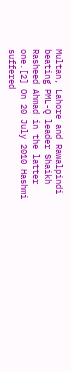Multan, Lahore and Rawalpindi beating PML-Q leader Shaikh Rasheed Ahmad in the latter one.[2] On 20 July 2010 Hashmi suffered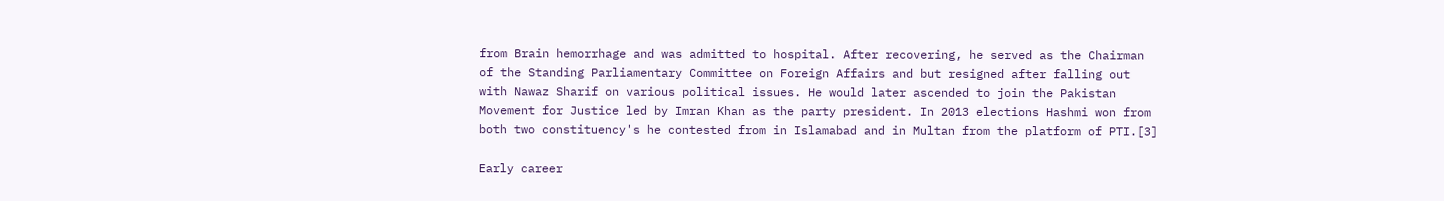from Brain hemorrhage and was admitted to hospital. After recovering, he served as the Chairman of the Standing Parliamentary Committee on Foreign Affairs and but resigned after falling out with Nawaz Sharif on various political issues. He would later ascended to join the Pakistan Movement for Justice led by Imran Khan as the party president. In 2013 elections Hashmi won from both two constituency's he contested from in Islamabad and in Multan from the platform of PTI.[3]

Early career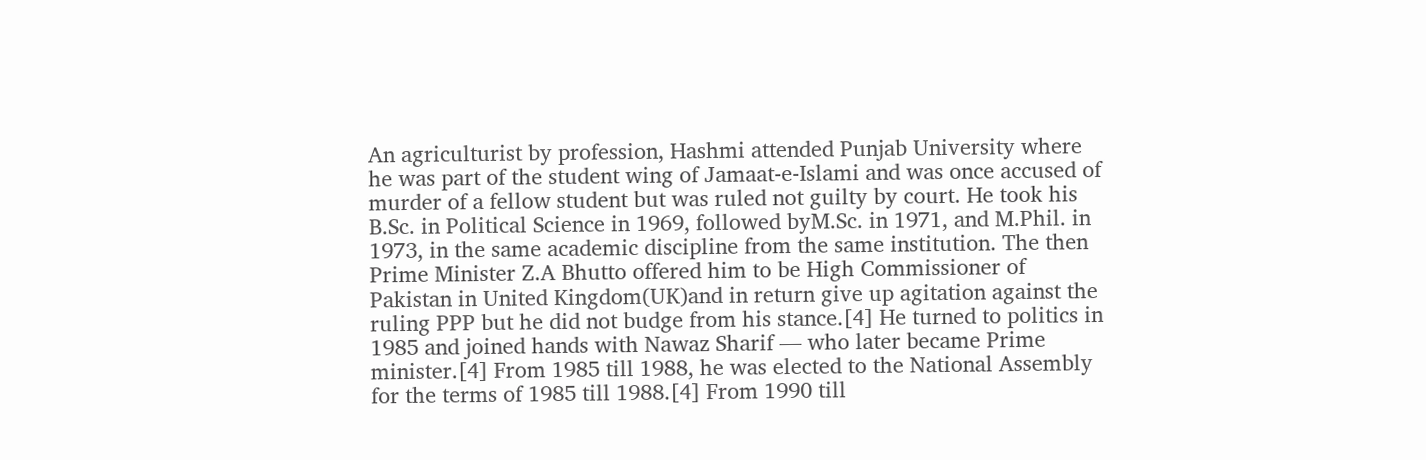An agriculturist by profession, Hashmi attended Punjab University where he was part of the student wing of Jamaat-e-Islami and was once accused of murder of a fellow student but was ruled not guilty by court. He took his B.Sc. in Political Science in 1969, followed byM.Sc. in 1971, and M.Phil. in 1973, in the same academic discipline from the same institution. The then Prime Minister Z.A Bhutto offered him to be High Commissioner of Pakistan in United Kingdom(UK)and in return give up agitation against the ruling PPP but he did not budge from his stance.[4] He turned to politics in 1985 and joined hands with Nawaz Sharif — who later became Prime minister.[4] From 1985 till 1988, he was elected to the National Assembly for the terms of 1985 till 1988.[4] From 1990 till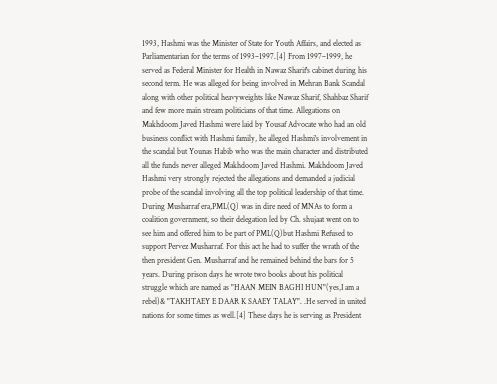1993, Hashmi was the Minister of State for Youth Affairs, and elected as Parliamentarian for the terms of 1993–1997.[4] From 1997–1999, he served as Federal Minister for Health in Nawaz Sharif's cabinet during his second term. He was alleged for being involved in Mehran Bank Scandal along with other political heavyweights like Nawaz Sharif, Shahbaz Sharif and few more main stream politicians of that time. Allegations on Makhdoom Javed Hashmi were laid by Yousaf Advocate who had an old business conflict with Hashmi family, he alleged Hashmi's involvement in the scandal but Younas Habib who was the main character and distributed all the funds never alleged Makhdoom Javed Hashmi. Makhdoom Javed Hashmi very strongly rejected the allegations and demanded a judicial probe of the scandal involving all the top political leadership of that time. During Musharraf era,PML(Q) was in dire need of MNAs to form a coalition government, so their delegation led by Ch. shujaat went on to see him and offered him to be part of PML(Q)but Hashmi Refused to support Pervez Musharraf. For this act he had to suffer the wrath of the then president Gen. Musharraf and he remained behind the bars for 5 years. During prison days he wrote two books about his political struggle which are named as "HAAN MEIN BAGHI HUN"(yes,I am a rebel)& "TAKHTAEY E DAAR K SAAEY TALAY". .He served in united nations for some times as well.[4] These days he is serving as President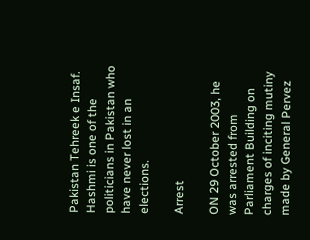Pakistan Tehreek e Insaf. Hashmi is one of the politicians in Pakistan who have never lost in an elections.

Arrest

ON 29 October 2003, he was arrested from Parliament Building on charges of inciting mutiny made by General Pervez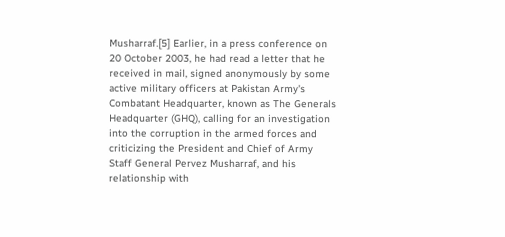Musharraf.[5] Earlier, in a press conference on 20 October 2003, he had read a letter that he received in mail, signed anonymously by some active military officers at Pakistan Army's Combatant Headquarter, known as The Generals Headquarter (GHQ), calling for an investigation into the corruption in the armed forces and criticizing the President and Chief of Army Staff General Pervez Musharraf, and his relationship with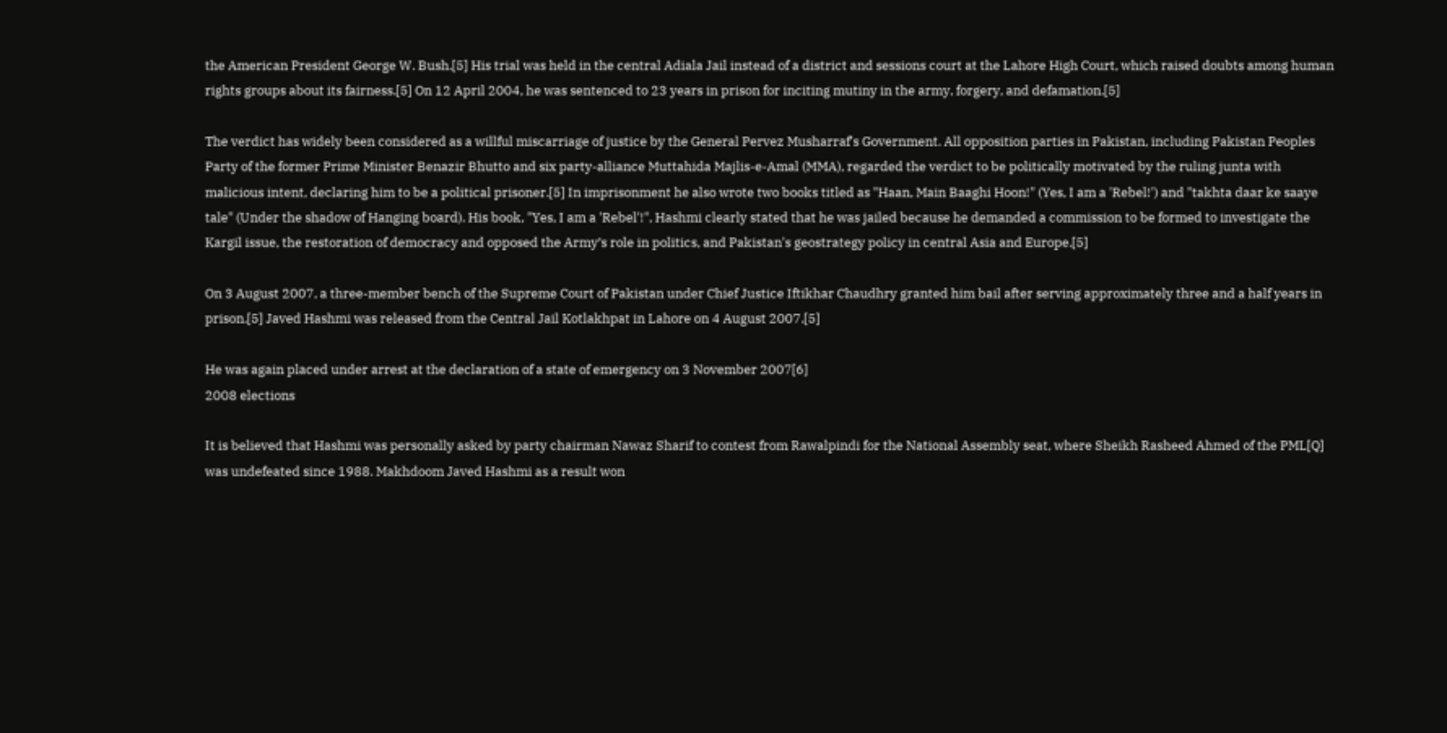the American President George W. Bush.[5] His trial was held in the central Adiala Jail instead of a district and sessions court at the Lahore High Court, which raised doubts among human rights groups about its fairness.[5] On 12 April 2004, he was sentenced to 23 years in prison for inciting mutiny in the army, forgery, and defamation.[5]

The verdict has widely been considered as a willful miscarriage of justice by the General Pervez Musharraf's Government. All opposition parties in Pakistan, including Pakistan Peoples Party of the former Prime Minister Benazir Bhutto and six party-alliance Muttahida Majlis-e-Amal (MMA), regarded the verdict to be politically motivated by the ruling junta with malicious intent, declaring him to be a political prisoner.[5] In imprisonment he also wrote two books titled as "Haan, Main Baaghi Hoon!" (Yes, I am a 'Rebel!') and "takhta daar ke saaye tale" (Under the shadow of Hanging board). His book, "Yes, I am a 'Rebel'!", Hashmi clearly stated that he was jailed because he demanded a commission to be formed to investigate the Kargil issue, the restoration of democracy and opposed the Army’s role in politics, and Pakistan's geostrategy policy in central Asia and Europe.[5]

On 3 August 2007, a three-member bench of the Supreme Court of Pakistan under Chief Justice Iftikhar Chaudhry granted him bail after serving approximately three and a half years in prison.[5] Javed Hashmi was released from the Central Jail Kotlakhpat in Lahore on 4 August 2007.[5]

He was again placed under arrest at the declaration of a state of emergency on 3 November 2007[6]
2008 elections

It is believed that Hashmi was personally asked by party chairman Nawaz Sharif to contest from Rawalpindi for the National Assembly seat, where Sheikh Rasheed Ahmed of the PML[Q] was undefeated since 1988. Makhdoom Javed Hashmi as a result won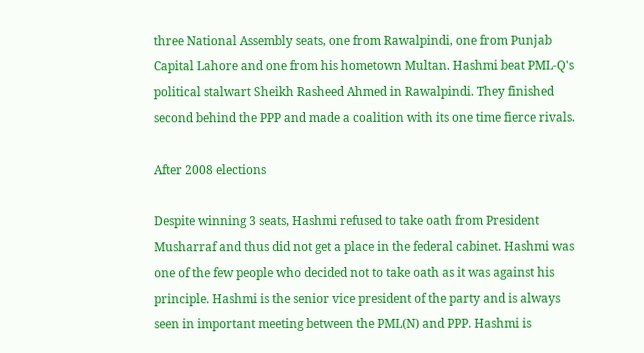three National Assembly seats, one from Rawalpindi, one from Punjab Capital Lahore and one from his hometown Multan. Hashmi beat PML-Q's political stalwart Sheikh Rasheed Ahmed in Rawalpindi. They finished second behind the PPP and made a coalition with its one time fierce rivals.

After 2008 elections

Despite winning 3 seats, Hashmi refused to take oath from President Musharraf and thus did not get a place in the federal cabinet. Hashmi was one of the few people who decided not to take oath as it was against his principle. Hashmi is the senior vice president of the party and is always seen in important meeting between the PML(N) and PPP. Hashmi is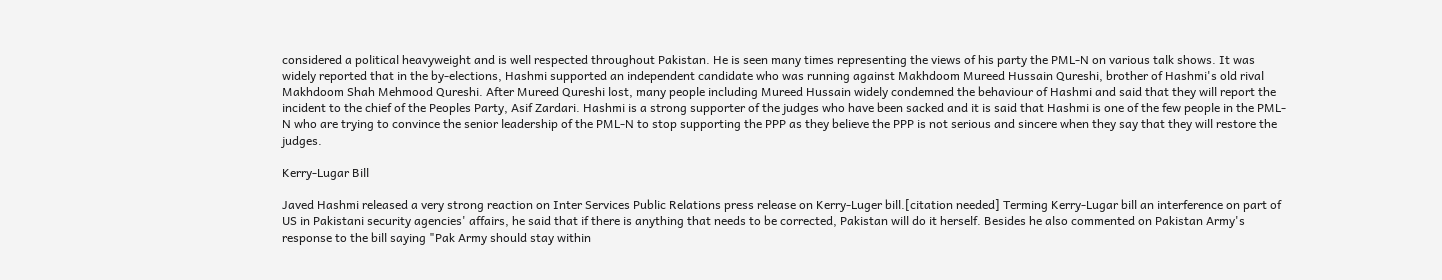considered a political heavyweight and is well respected throughout Pakistan. He is seen many times representing the views of his party the PML-N on various talk shows. It was widely reported that in the by-elections, Hashmi supported an independent candidate who was running against Makhdoom Mureed Hussain Qureshi, brother of Hashmi's old rival Makhdoom Shah Mehmood Qureshi. After Mureed Qureshi lost, many people including Mureed Hussain widely condemned the behaviour of Hashmi and said that they will report the incident to the chief of the Peoples Party, Asif Zardari. Hashmi is a strong supporter of the judges who have been sacked and it is said that Hashmi is one of the few people in the PML-N who are trying to convince the senior leadership of the PML-N to stop supporting the PPP as they believe the PPP is not serious and sincere when they say that they will restore the judges.

Kerry-Lugar Bill

Javed Hashmi released a very strong reaction on Inter Services Public Relations press release on Kerry-Luger bill.[citation needed] Terming Kerry-Lugar bill an interference on part of US in Pakistani security agencies' affairs, he said that if there is anything that needs to be corrected, Pakistan will do it herself. Besides he also commented on Pakistan Army's response to the bill saying "Pak Army should stay within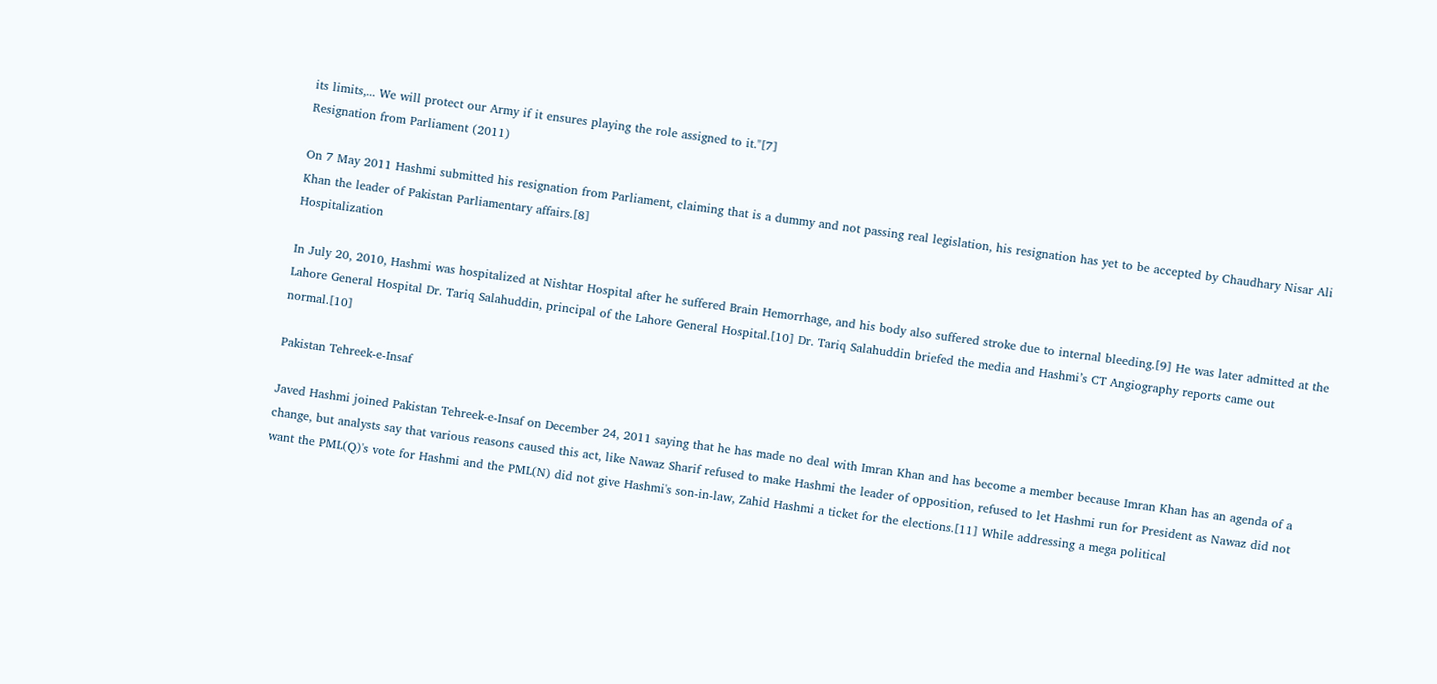its limits,... We will protect our Army if it ensures playing the role assigned to it."[7]
Resignation from Parliament (2011)

On 7 May 2011 Hashmi submitted his resignation from Parliament, claiming that is a dummy and not passing real legislation, his resignation has yet to be accepted by Chaudhary Nisar Ali Khan the leader of Pakistan Parliamentary affairs.[8]
Hospitalization

In July 20, 2010, Hashmi was hospitalized at Nishtar Hospital after he suffered Brain Hemorrhage, and his body also suffered stroke due to internal bleeding.[9] He was later admitted at the Lahore General Hospital Dr. Tariq Salahuddin, principal of the Lahore General Hospital.[10] Dr. Tariq Salahuddin briefed the media and Hashmi’s CT Angiography reports came out normal.[10]

Pakistan Tehreek-e-Insaf

Javed Hashmi joined Pakistan Tehreek-e-Insaf on December 24, 2011 saying that he has made no deal with Imran Khan and has become a member because Imran Khan has an agenda of a change, but analysts say that various reasons caused this act, like Nawaz Sharif refused to make Hashmi the leader of opposition, refused to let Hashmi run for President as Nawaz did not want the PML(Q)'s vote for Hashmi and the PML(N) did not give Hashmi's son-in-law, Zahid Hashmi a ticket for the elections.[11] While addressing a mega political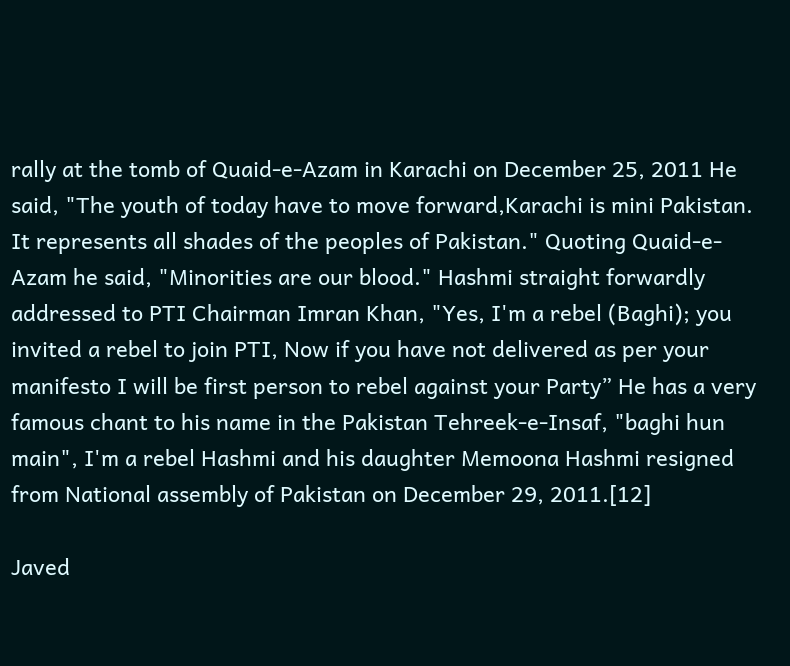rally at the tomb of Quaid-e-Azam in Karachi on December 25, 2011 He said, "The youth of today have to move forward,Karachi is mini Pakistan. It represents all shades of the peoples of Pakistan." Quoting Quaid-e-Azam he said, "Minorities are our blood." Hashmi straight forwardly addressed to PTI Chairman Imran Khan, "Yes, I'm a rebel (Baghi); you invited a rebel to join PTI, Now if you have not delivered as per your manifesto I will be first person to rebel against your Party” He has a very famous chant to his name in the Pakistan Tehreek-e-Insaf, "baghi hun main", I'm a rebel Hashmi and his daughter Memoona Hashmi resigned from National assembly of Pakistan on December 29, 2011.[12]

Javed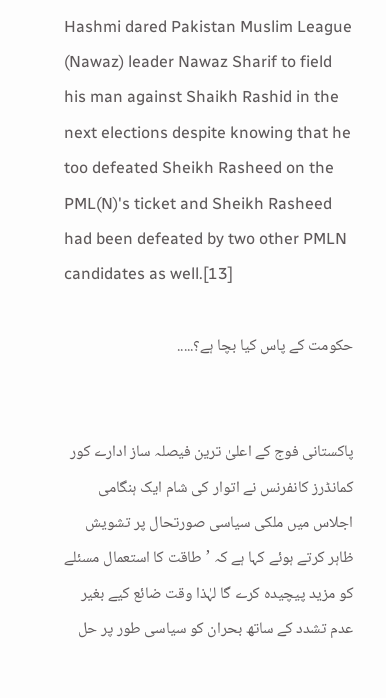Hashmi dared Pakistan Muslim League (Nawaz) leader Nawaz Sharif to field his man against Shaikh Rashid in the next elections despite knowing that he too defeated Sheikh Rasheed on the PML(N)'s ticket and Sheikh Rasheed had been defeated by two other PMLN candidates as well.[13]

حکومت کے پاس کیا بچا ہے؟.....


پاکستانی فوج کے اعلیٰ ترین فیصلہ ساز ادارے کور کمانڈرز کانفرنس نے اتوار کی شام ایک ہنگامی اجلاس میں ملکی سیاسی صورتحال پر تشویش ظاہر کرتے ہوئے کہا ہے کہ ’طاقت کا استعمال مسئلے کو مزید پیچیدہ کرے گا لہٰذا وقت ضائع کیے بغیر عدم تشدد کے ساتھ بحران کو سیاسی طور پر حل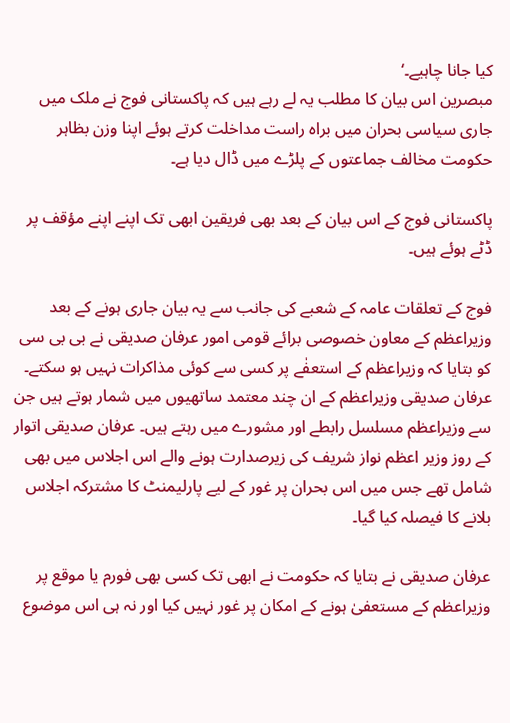کیا جانا چاہیے۔‘
مبصرین اس بیان کا مطلب یہ لے رہے ہیں کہ پاکستانی فوج نے ملک میں جاری سیاسی بحران میں براہ راست مداخلت کرتے ہوئے اپنا وزن بظاہر حکومت مخالف جماعتوں کے پلڑے میں ڈال دیا ہے۔

پاکستانی فوج کے اس بیان کے بعد بھی فریقین ابھی تک اپنے اپنے مؤقف پر ڈٹے ہوئے ہیں۔

فوج کے تعلقات عامہ کے شعبے کی جانب سے یہ بیان جاری ہونے کے بعد وزیراعظم کے معاون خصوصی برائے قومی امور عرفان صدیقی نے بی بی سی کو بتایا کہ وزیراعظم کے استعفٰے پر کسی سے کوئی مذاکرات نہیں ہو سکتے۔
عرفان صدیقی وزیراعظم کے ان چند معتمد ساتھیوں میں شمار ہوتے ہیں جن سے وزیراعظم مسلسل رابطے اور مشورے میں رہتے ہیں۔ عرفان صدیقی اتوار کے روز وزیر اعظم نواز شریف کی زیرصدارت ہونے والے اس اجلاس میں بھی شامل تھے جس میں اس بحران پر غور کے لیے پارلیمنٹ کا مشترکہ اجلاس بلانے کا فیصلہ کیا گیا۔

عرفان صدیقی نے بتایا کہ حکومت نے ابھی تک کسی بھی فورم یا موقع پر وزیراعظم کے مستعفیٰ ہونے کے امکان پر غور نہیں کیا اور نہ ہی اس موضوع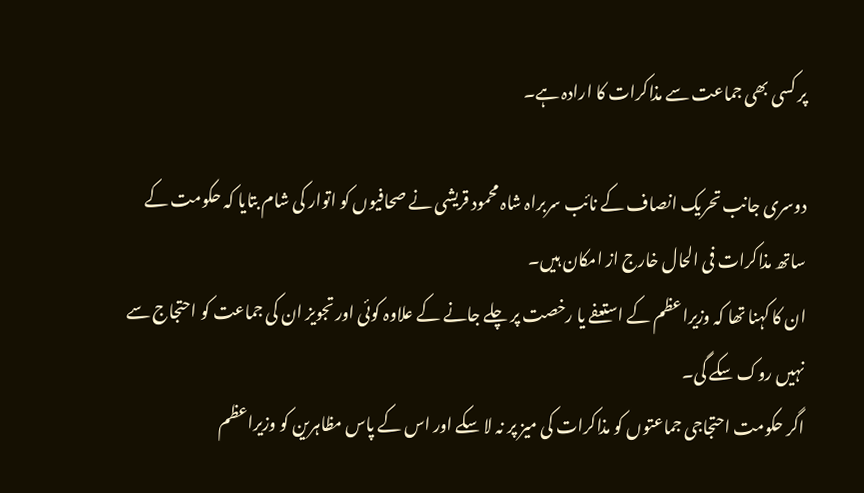پر کسی بھی جماعت سے مذاکرات کا ارادہ ہے۔

دوسری جانب تحریک انصاف کے نائب سربراہ شاہ محمود قریشی نے صحافیوں کو اتوار کی شام بتایا کہ حکومت کے ساتھ مذاکرات فی الحال خارج از امکان ہیں۔
ان کا کہنا تھا کہ وزیراعظم کے استعفے یا رخصت پر چلے جانے کے علاوہ کوئی اور تجویز ان کی جماعت کو احتجاج سے نہیں روک سکے گی۔
اگر حکومت احتجاجی جماعتوں کو مذاکرات کی میز پر نہ لا سکے اور اس کے پاس مظاہرین کو وزیراعظم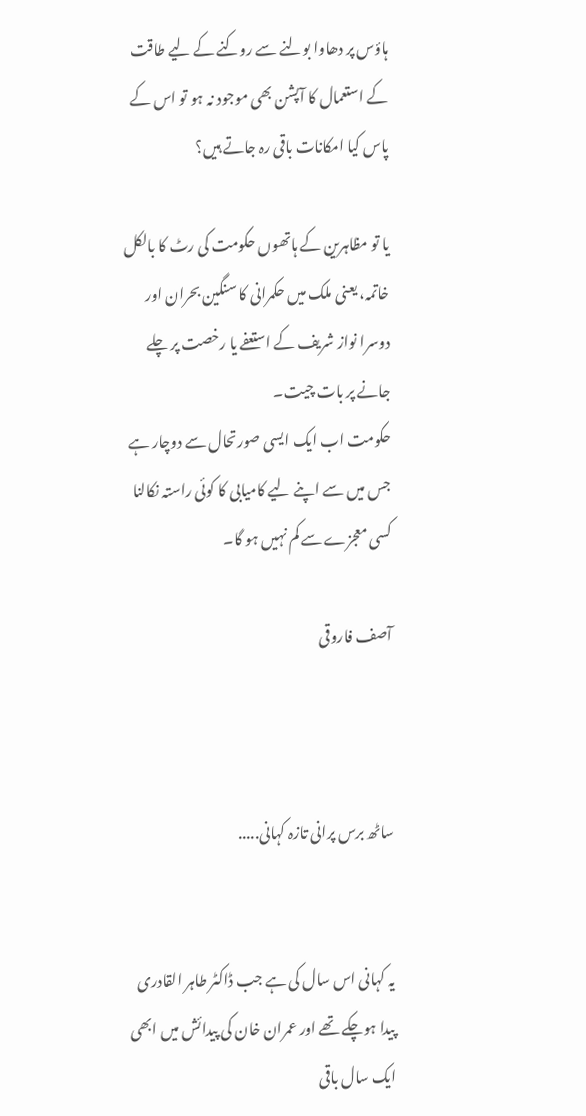ہاؤس پر دھاوا بولنے سے روکنے کے لیے طاقت کے استعمال کا آپشن بھی موجود نہ ہو تو اس کے پاس کیا امکانات باقی رہ جاتے ہیں؟

یا تو مظاہرین کے ہاتھوں حکومت کی رٹ کا بالکل خاتمہ، یعنی ملک میں حکمرانی کا سنگین بحران اور دوسرا نواز شریف کے استعفے یا رخصت پر چلے جانے پر بات چیت۔
حکومت اب ایک ایسی صورتحال سے دوچار ہے جس میں سے اپنے لیے کامیابی کا کوئی راستہ نکالنا کسی معجزے سے کم نہیں ہو گا۔

آصف فاروقی



ساٹھ برس پرانی تازہ کہانی.....


یہ کہانی اس سال کی ہے جب ڈاکٹر طاہر القادری پیدا ہوچکے تھے اور عمران خان کی پیدائش میں ابھی ایک سال باقی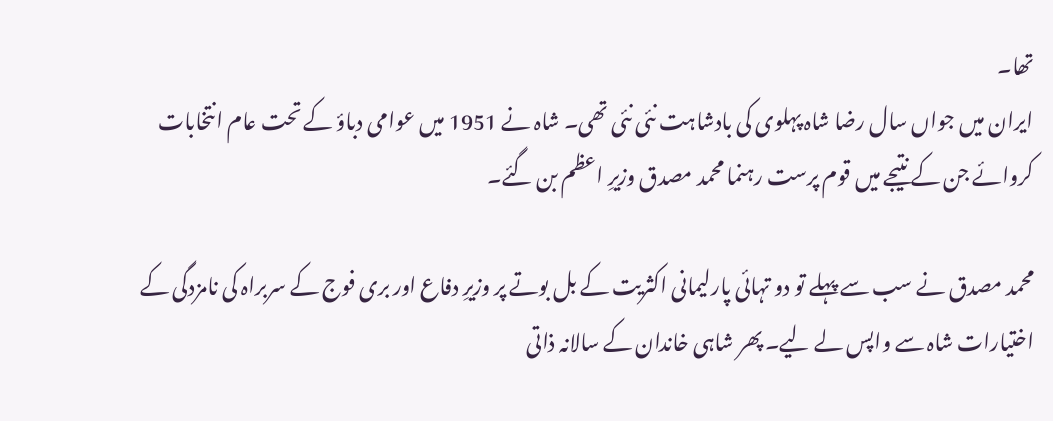تھا۔
ایران میں جواں سال رضا شاہ پہلوی کی بادشاہت نئی نئی تھی۔ شاہ نے 1951 میں عوامی دباؤ کے تحت عام انتخابات کروائے جن کے نتیجے میں قوم پرست رہنما محمد مصدق وزیرِ اعظم بن گئے۔

محمد مصدق نے سب سے پہلے تو دو تہائی پارلیمانی اکثریت کے بل بوتے پر وزیرِ دفاع اور بری فوج کے سربراہ کی نامزدگی کے اختیارات شاہ سے واپس لے لیے۔ پھر شاہی خاندان کے سالانہ ذاتی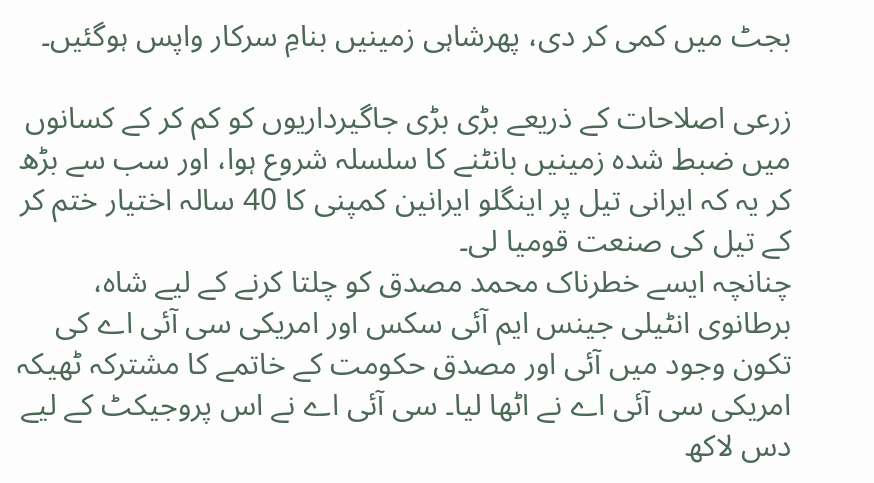بجٹ میں کمی کر دی، پھرشاہی زمینیں بنامِ سرکار واپس ہوگئیں۔

زرعی اصلاحات کے ذریعے بڑی بڑی جاگیرداریوں کو کم کر کے کسانوں میں ضبط شدہ زمینیں بانٹنے کا سلسلہ شروع ہوا، اور سب سے بڑھ کر یہ کہ ایرانی تیل پر اینگلو ایرانین کمپنی کا 40 سالہ اختیار ختم کر کے تیل کی صنعت قومیا لی۔
چنانچہ ایسے خطرناک محمد مصدق کو چلتا کرنے کے لیے شاہ، برطانوی انٹیلی جینس ایم آئی سکس اور امریکی سی آئی اے کی تکون وجود میں آئی اور مصدق حکومت کے خاتمے کا مشترکہ ٹھیکہ امریکی سی آئی اے نے اٹھا لیا۔ سی آئی اے نے اس پروجیکٹ کے لیے دس لاکھ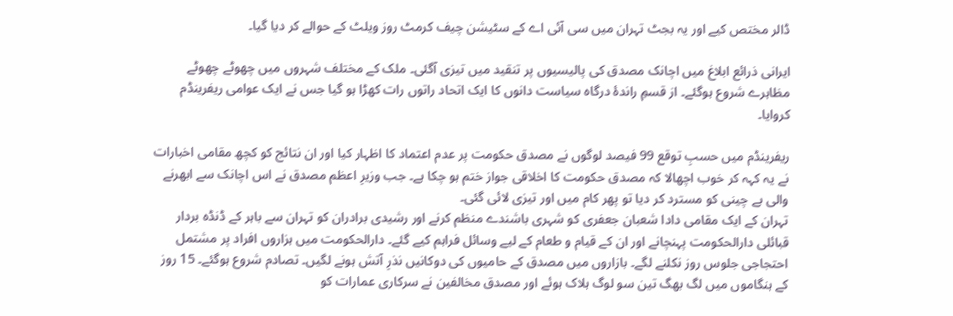ڈالر مختص کیے اور یہ بجٹ تہران میں سی آئی اے کے سٹیشن چیف کرمٹ روز ویلٹ کے حوالے کر دیا گیا۔

ایرانی ذرائع ابلاغ میں اچانک مصدق کی پالیسیوں پر تنقید میں تیزی آگئی۔ ملک کے مختلف شہروں میں چھوٹے چھوٹے مظاہرے شروع ہوگئے۔ از قسمِ راندۂ درگاہ سیاست دانوں کا ایک اتحاد راتوں رات کھڑا ہو گیا جس نے ایک عوامی ریفرینڈم کروایا۔

ریفرینڈم میں حسبِ توقع 99 فیصد لوگوں نے مصدق حکومت پر عدم اعتماد کا اظہار کیا اور ان نتائج کو کچھ مقامی اخبارات نے یہ کہہ کر خوب اچھالا کہ مصدق حکومت کا اخلاقی جواز ختم ہو چکا ہے۔ جب وزیرِ اعظم مصدق نے اس اچانک سے ابھرنے والی بے چینی کو مسترد کر دیا تو پھر کام میں اور تیزی لائی گئی۔
تہران کے ایک مقامی دادا شعبان جعفری کو شہری باشندے منظم کرنے اور رشیدی برادران کو تہران سے باہر کے ڈنڈہ بردار قبائلی دارالحکومت پہنچانے اور ان کے قیام و طعام کے لیے وسائل فراہم کیے گئے۔ دارالحکومت میں ہزاروں افراد پر مشتمل احتجاجی جلوس روز نکلنے لگے۔ بازاروں میں مصدق کے حامیوں کی دوکانیں نذرِ آتش ہونے لگیں۔ تصادم شروع ہوگئے۔ 15 روز کے ہنگاموں میں لگ بھگ تین سو لوگ ہلاک ہوئے اور مصدق مخالفین نے سرکاری عمارات کو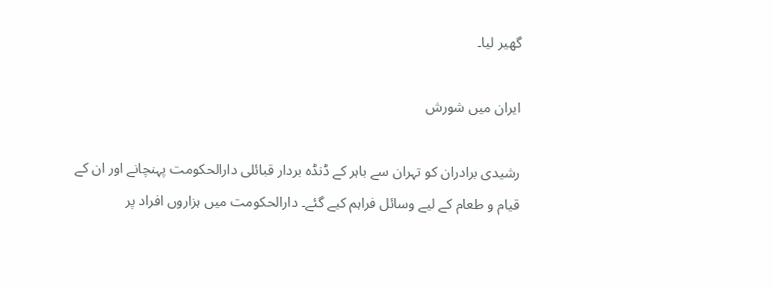گھیر لیا۔

ایران میں شورش

رشیدی برادران کو تہران سے باہر کے ڈنڈہ بردار قبائلی دارالحکومت پہنچانے اور ان کے قیام و طعام کے لیے وسائل فراہم کیے گئے۔ دارالحکومت میں ہزاروں افراد پر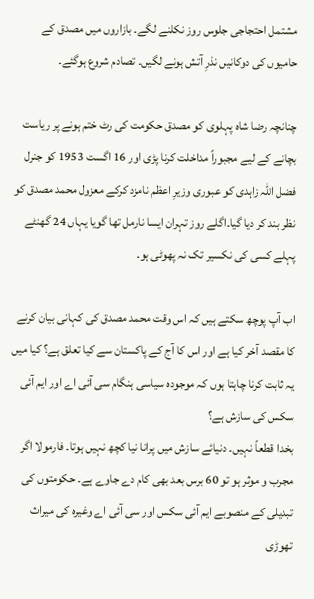مشتمل احتجاجی جلوس روز نکلنے لگے۔ بازاروں میں مصدق کے حامیوں کی دوکانیں نذرِ آتش ہونے لگیں۔ تصادم شروع ہوگئے۔

چنانچہ رضا شاہ پہلوی کو مصدق حکومت کی رٹ ختم ہونے پر ریاست بچانے کے لیے مجبوراً مداخلت کرنا پڑی اور 16 اگست 1953 کو جنرل فضل اللہ زاہدی کو عبوری وزیرِ اعظم نامزد کرکے معزول محمد مصدق کو نظر بند کر دیا گیا۔اگلے روز تہران ایسا نارمل تھا گویا یہاں 24 گھنٹے پہلے کسی کی نکسیر تک نہ پھوٹی ہو۔

اب آپ پوچھ سکتے ہیں کہ اس وقت محمد مصدق کی کہانی بیان کرنے کا مقصد آخر کیا ہے اور اس کا آج کے پاکستان سے کیا تعلق ہے؟ کیا میں یہ ثابت کرنا چاہتا ہوں کہ موجودہ سیاسی ہنگام سی آئی اے اور ایم آئی سکس کی سازش ہے؟
بخدا قطعاً نہیں۔ دنیائے سازش میں پرانا نیا کچھ نہیں ہوتا۔ فارمولا اگر مجرب و موثر ہو تو 60 برس بعد بھی کام دے جاوے ہے۔ حکومتوں کی تبدیلی کے منصوبے ایم آئی سکس اور سی آئی اے وغیرہ کی میراث تھوڑی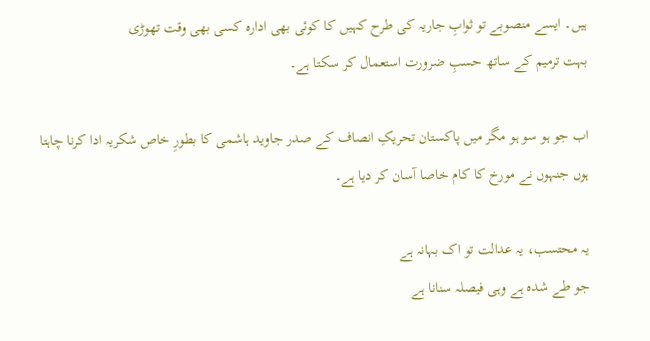ہیں۔ ایسے منصوبے تو ثوابِ جاریہ کی طرح کہیں کا کوئی بھی ادارہ کسی بھی وقت تھوڑی
بہت ترمیم کے ساتھ حسبِ ضرورت استعمال کر سکتا ہے۔

اب جو ہو سو ہو مگر میں پاکستان تحریکِ انصاف کے صدر جاوید ہاشمی کا بطورِ خاص شکریہ ادا کرنا چاہتا ہوں جنہوں نے مورخ کا کام خاصا آسان کر دیا ہے۔

یہ محتسب، یہ عدالت تو اک بہانہ ہے
جو طے شدہ ہے وہی فیصلہ سنانا ہے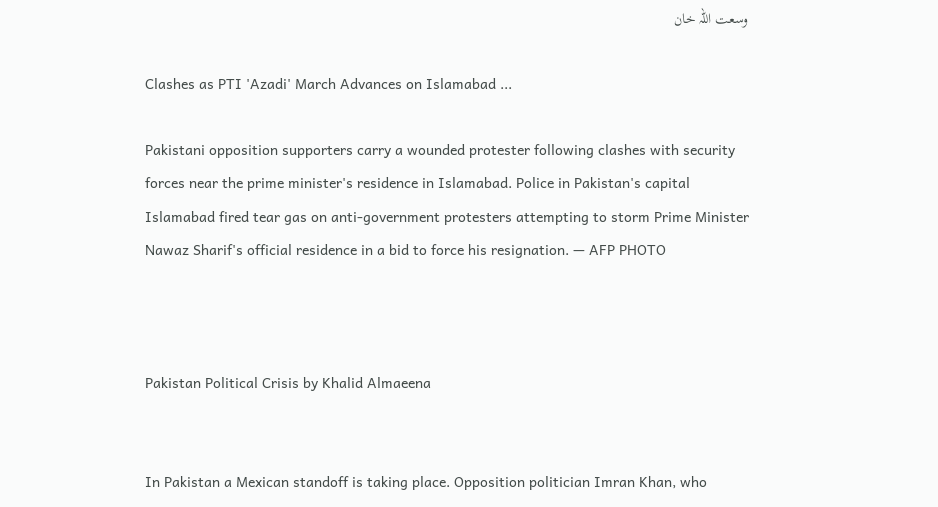وسعت اللہ خان

Clashes as PTI 'Azadi' March Advances on Islamabad ...

Pakistani opposition supporters carry a wounded protester following clashes with security forces near the prime minister's residence in Islamabad. Police in Pakistan's capital Islamabad fired tear gas on anti-government protesters attempting to storm Prime Minister Nawaz Sharif's official residence in a bid to force his resignation. — AFP PHOTO



Pakistan Political Crisis by Khalid Almaeena


In Pakistan a Mexican standoff is taking place. Opposition politician Imran Khan, who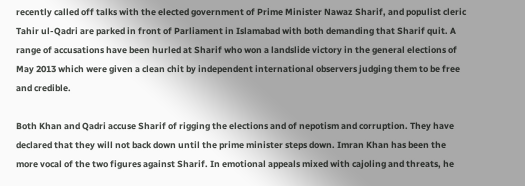recently called off talks with the elected government of Prime Minister Nawaz Sharif, and populist cleric Tahir ul-Qadri are parked in front of Parliament in Islamabad with both demanding that Sharif quit. A range of accusations have been hurled at Sharif who won a landslide victory in the general elections of May 2013 which were given a clean chit by independent international observers judging them to be free and credible.

Both Khan and Qadri accuse Sharif of rigging the elections and of nepotism and corruption. They have declared that they will not back down until the prime minister steps down. Imran Khan has been the more vocal of the two figures against Sharif. In emotional appeals mixed with cajoling and threats, he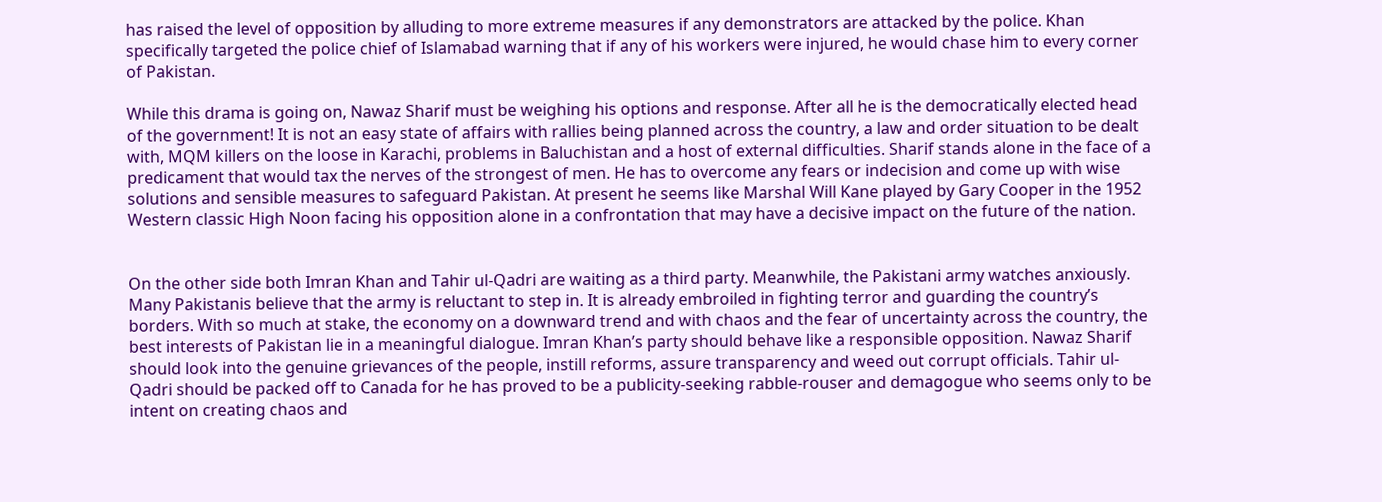has raised the level of opposition by alluding to more extreme measures if any demonstrators are attacked by the police. Khan specifically targeted the police chief of Islamabad warning that if any of his workers were injured, he would chase him to every corner of Pakistan.

While this drama is going on, Nawaz Sharif must be weighing his options and response. After all he is the democratically elected head of the government! It is not an easy state of affairs with rallies being planned across the country, a law and order situation to be dealt with, MQM killers on the loose in Karachi, problems in Baluchistan and a host of external difficulties. Sharif stands alone in the face of a predicament that would tax the nerves of the strongest of men. He has to overcome any fears or indecision and come up with wise solutions and sensible measures to safeguard Pakistan. At present he seems like Marshal Will Kane played by Gary Cooper in the 1952 Western classic High Noon facing his opposition alone in a confrontation that may have a decisive impact on the future of the nation.


On the other side both Imran Khan and Tahir ul-Qadri are waiting as a third party. Meanwhile, the Pakistani army watches anxiously. Many Pakistanis believe that the army is reluctant to step in. It is already embroiled in fighting terror and guarding the country’s borders. With so much at stake, the economy on a downward trend and with chaos and the fear of uncertainty across the country, the best interests of Pakistan lie in a meaningful dialogue. Imran Khan’s party should behave like a responsible opposition. Nawaz Sharif should look into the genuine grievances of the people, instill reforms, assure transparency and weed out corrupt officials. Tahir ul-Qadri should be packed off to Canada for he has proved to be a publicity-seeking rabble-rouser and demagogue who seems only to be intent on creating chaos and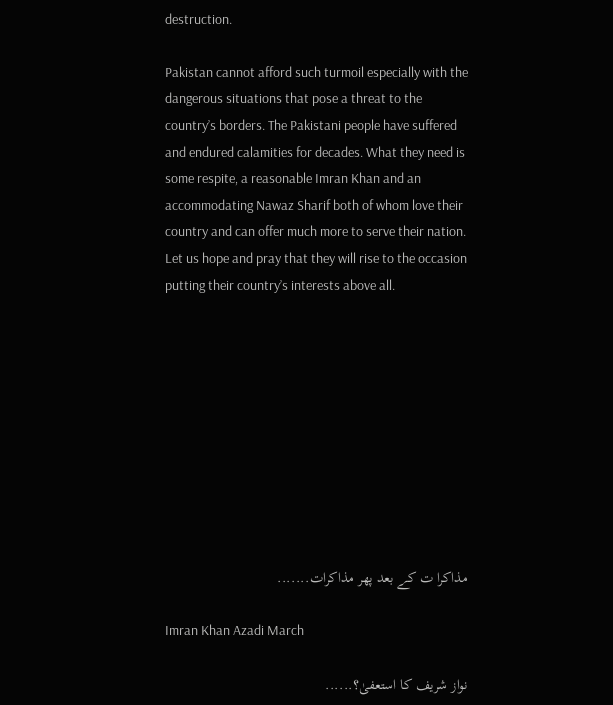destruction.

Pakistan cannot afford such turmoil especially with the dangerous situations that pose a threat to the country’s borders. The Pakistani people have suffered and endured calamities for decades. What they need is some respite, a reasonable Imran Khan and an accommodating Nawaz Sharif both of whom love their country and can offer much more to serve their nation. Let us hope and pray that they will rise to the occasion putting their country’s interests above all.










مذاکرا ت کے بعد پھر مذاکرات.......

Imran Khan Azadi March

نواز شریف کا استعفیٰ؟......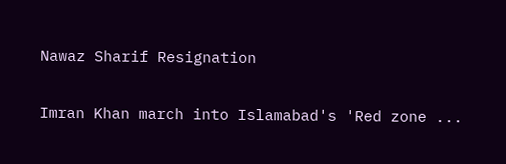Nawaz Sharif Resignation

Imran Khan march into Islamabad's 'Red zone ...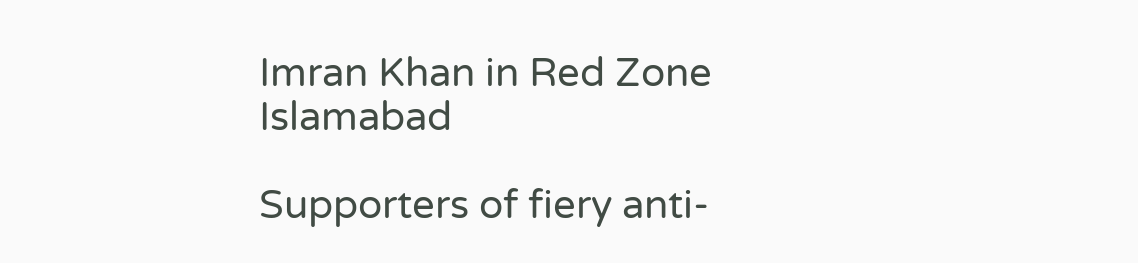Imran Khan in Red Zone Islamabad

Supporters of fiery anti-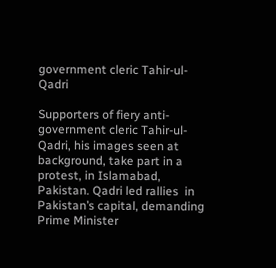government cleric Tahir-ul-Qadri

Supporters of fiery anti-government cleric Tahir-ul-Qadri, his images seen at background, take part in a protest, in Islamabad, Pakistan. Qadri led rallies  in Pakistan’s capital, demanding Prime Minister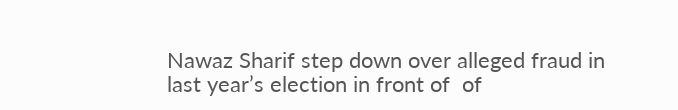Nawaz Sharif step down over alleged fraud in last year’s election in front of  of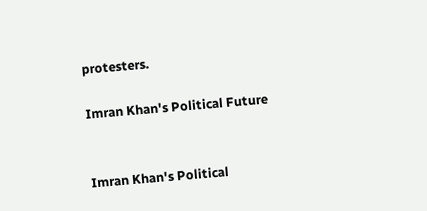protesters.

Imran Khan's Political Future


Imran Khan's Political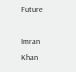Future

Imran Khan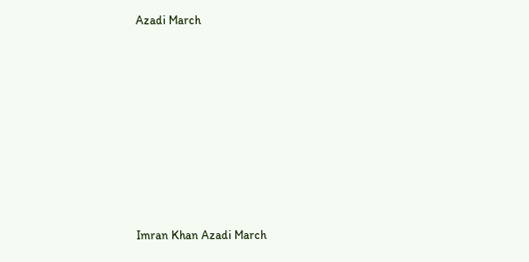Azadi March









Imran Khan Azadi March